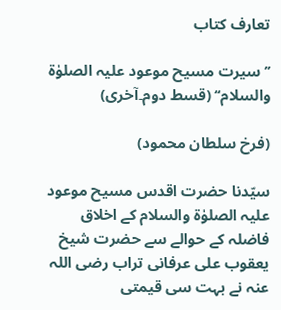تعارف کتاب

’’سیرت مسیح موعود علیہ الصلوٰۃ والسلام‘‘ (قسط دوم۔آخری)

(فرخ سلطان محمود)

سیّدنا حضرت اقدس مسیح موعود علیہ الصلوٰۃ والسلام کے اخلاق فاضلہ کے حوالے سے حضرت شیخ یعقوب علی عرفانی تراب رضی اللہ عنہ نے بہت سی قیمتی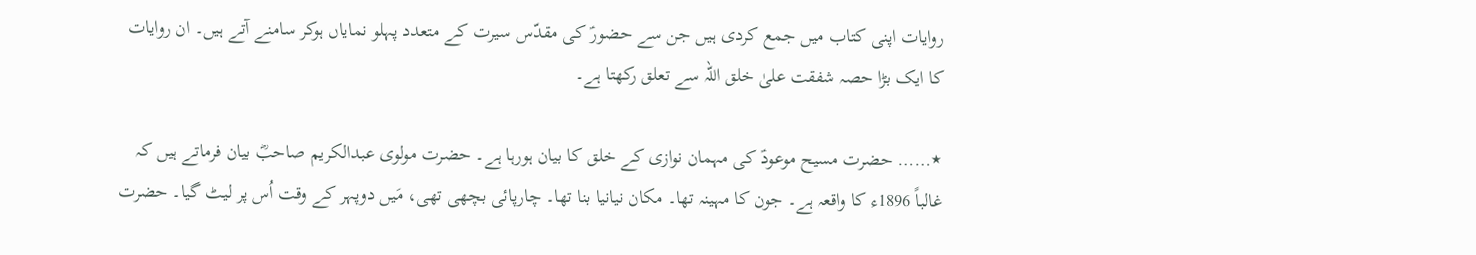روایات اپنی کتاب میں جمع کردی ہیں جن سے حضورؑ کی مقدّس سیرت کے متعدد پہلو نمایاں ہوکر سامنے آتے ہیں۔ ان روایات کا ایک بڑا حصہ شفقت علیٰ خلق اللہ سے تعلق رکھتا ہے۔

٭…… حضرت مسیح موعودؑ کی مہمان نوازی کے خلق کا بیان ہورہا ہے۔ حضرت مولوی عبدالکریم صاحبؓ بیان فرماتے ہیں کہ غالباً 1896ء کا واقعہ ہے۔ جون کا مہینہ تھا۔ مکان نیانیا بنا تھا۔ چارپائی بچھی تھی، مَیں دوپہر کے وقت اُس پر لیٹ گیا۔ حضرت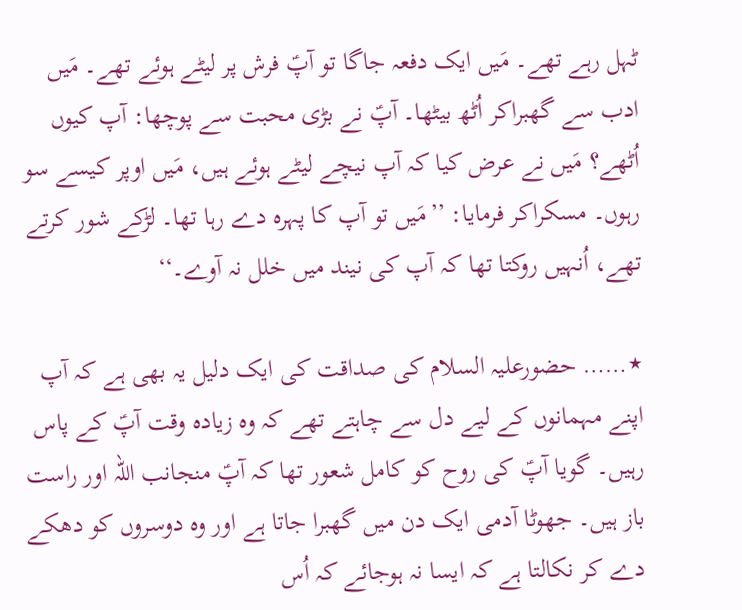ٹہل رہے تھے۔ مَیں ایک دفعہ جاگا تو آپؑ فرش پر لیٹے ہوئے تھے۔ مَیں ادب سے گھبراکر اُٹھ بیٹھا۔ آپؑ نے بڑی محبت سے پوچھا: آپ کیوں اُٹھے؟ مَیں نے عرض کیا کہ آپ نیچے لیٹے ہوئے ہیں، مَیں اوپر کیسے سو رہوں۔ مسکراکر فرمایا: ’’مَیں تو آپ کا پہرہ دے رہا تھا۔ لڑکے شور کرتے تھے، اُنہیں روکتا تھا کہ آپ کی نیند میں خلل نہ آوے۔‘‘

٭…… حضورعلیہ السلام کی صداقت کی ایک دلیل یہ بھی ہے کہ آپ اپنے مہمانوں کے لیے دل سے چاہتے تھے کہ وہ زیادہ وقت آپؑ کے پاس رہیں۔ گویا آپؑ کی روح کو کامل شعور تھا کہ آپؑ منجانب اللہ اور راست باز ہیں۔ جھوٹا آدمی ایک دن میں گھبرا جاتا ہے اور وہ دوسروں کو دھکے دے کر نکالتا ہے کہ ایسا نہ ہوجائے کہ اُس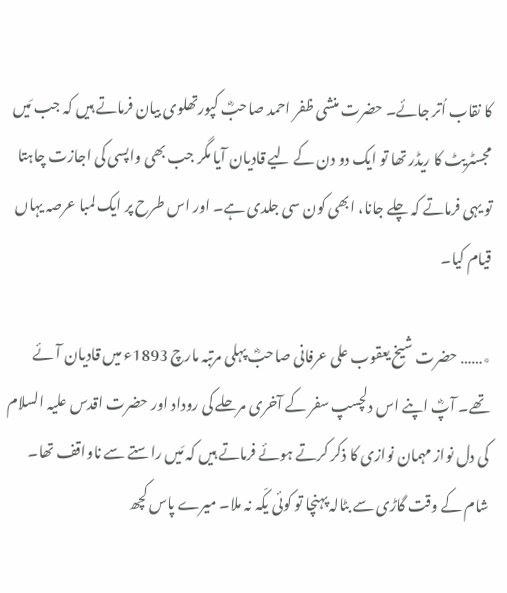کا نقاب اُتر جائے۔ حضرت منشی ظفر احمد صاحبؓ کپورتھلوی بیان فرماتے ہیں کہ جب مَیں مجسٹریٹ کا ریڈر تھا تو ایک دو دن کے لیے قادیان آیا مگر جب بھی واپسی کی اجازت چاہتا تو یہی فرماتے کہ چلے جانا، ابھی کون سی جلدی ہے۔ اور اس طرح پر ایک لمبا عرصہ یہاں قیام کیا۔

٭…… حضرت شیخ یعقوب علی عرفانی صاحبؓ پہلی مرتبہ مارچ 1893ء میں قادیان آئے تھے۔ آپؓ اپنے اس دلچسپ سفر کے آخری مرحلے کی روداد اور حضرت اقدس علیہ السلام کی دل نواز مہمان نوازی کا ذکر کرتے ہوئے فرماتے ہیں کہ مَیں راستے سے ناواقف تھا۔ شام کے وقت گاڑی سے بٹالہ پہنچا تو کوئی یکّہ نہ ملا۔ میرے پاس کچھ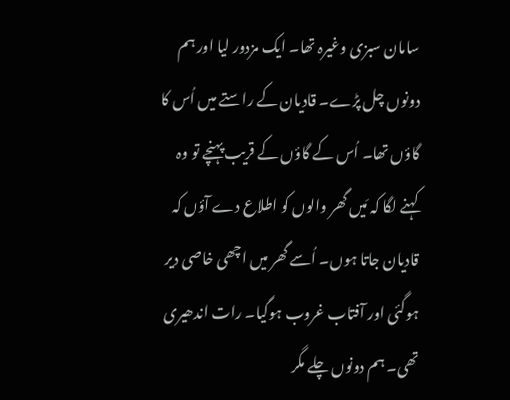سامان سبزی وغیرہ تھا۔ ایک مزدور لیا اور ہم دونوں چل پڑے۔ قادیان کے راستے میں اُس کا گاؤں تھا۔ اُس کے گاؤں کے قریب پہنچے تو وہ کہنے لگا کہ مَیں گھر والوں کو اطلاع دے آؤں کہ قادیان جاتا ہوں۔ اُسے گھر میں اچھی خاصی دیر ہوگئی اور آفتاب غروب ہوگیا۔ رات اندھیری تھی۔ ہم دونوں چلے مگر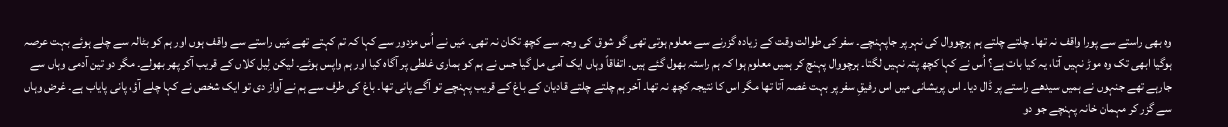وہ بھی راستے سے پورا واقف نہ تھا۔ چلتے چلتے ہم ہرچووال کی نہر پر جاپہنچے۔ سفر کی طوالت وقت کے زیادہ گزرنے سے معلوم ہوتی تھی گو شوق کی وجہ سے کچھ تکان نہ تھی۔ مَیں نے اُس مزدور سے کہا کہ تم کہتے تھے مَیں راستے سے واقف ہوں اور ہم کو بٹالہ سے چلے ہوئے بہت عرصہ ہوگیا ابھی تک وہ موڑ نہیں آتا، یہ کیا بات ہے؟ اُس نے کہا کچھ پتہ نہیں لگتا۔ ہرچووال پہنچ کر ہمیں معلوم ہوا کہ ہم راستہ بھول گئے ہیں۔ اتفاقاً وہاں ایک آمی مل گیا جس نے ہم کو ہماری غلطی پر آگاہ کیا اور ہم واپس ہوئے۔ لیکن لِیل کلاں کے قریب آکر پھر بھولے۔ مگر دو تین آدمی وہاں سے جارہے تھے جنہوں نے ہمیں سیدھے راستے پر ڈال دیا۔ اس پریشانی میں اس رفیقِ سفر پر بہت غصہ آتا تھا مگر اس کا نتیجہ کچھ نہ تھا۔ آخر ہم چلتے چلتے قادیان کے باغ کے قریب پہنچے تو آگے پانی تھا۔ باغ کی طرف سے ہم نے آواز دی تو ایک شخص نے کہا چلے آؤ، پانی پایاب ہے۔ غرض وہاں سے گزر کر مہمان خانہ پہنچے جو دو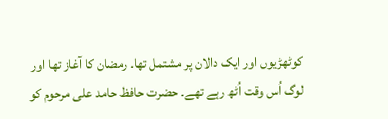کوٹھڑیوں اور ایک دالان پر مشتمل تھا۔ رمضان کا آغاز تھا اور لوگ اُس وقت اُٹھ رہے تھے۔ حضرت حافظ حامد علی مرحوم کو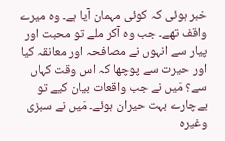خبر ہوئی کہ کوئی مہمان آیا ہے۔ وہ میرے واقف تھے۔ جب وہ آکر ملے تو محبت اور پیار سے انہوں نے مصافحہ اور معانقہ کیا اور حیرت سے پوچھا کہ اس وقت کہاں سے؟ مَیں نے جب واقعات بیان کیے تو بےچارے بہت حیران ہوئے۔ مَیں نے سبزی وغیرہ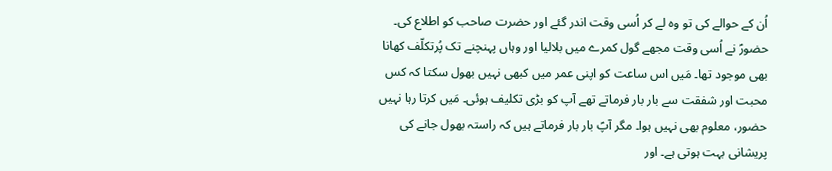اُن کے حوالے کی تو وہ لے کر اُسی وقت اندر گئے اور حضرت صاحب کو اطلاع کی۔ حضورؑ نے اُسی وقت مجھے گول کمرے میں بلالیا اور وہاں پہنچنے تک پُرتکلّف کھانا بھی موجود تھا۔ مَیں اس ساعت کو اپنی عمر میں کبھی نہیں بھول سکتا کہ کس محبت اور شفقت سے بار بار فرماتے تھے آپ کو بڑی تکلیف ہوئی۔ مَیں کرتا رہا نہیں حضور، معلوم بھی نہیں ہوا۔ مگر آپؑ بار بار فرماتے ہیں کہ راستہ بھول جانے کی پریشانی بہت ہوتی ہے۔ اور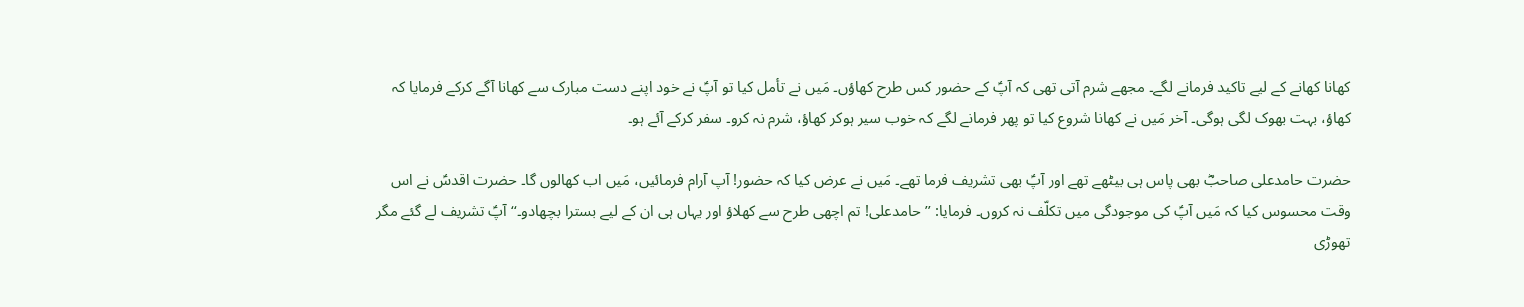کھانا کھانے کے لیے تاکید فرمانے لگے۔ مجھے شرم آتی تھی کہ آپؑ کے حضور کس طرح کھاؤں۔ مَیں نے تأمل کیا تو آپؑ نے خود اپنے دست مبارک سے کھانا آگے کرکے فرمایا کہ کھاؤ، بہت بھوک لگی ہوگی۔ آخر مَیں نے کھانا شروع کیا تو پھر فرمانے لگے کہ خوب سیر ہوکر کھاؤ، شرم نہ کرو۔ سفر کرکے آئے ہو۔

حضرت حامدعلی صاحبؓ بھی پاس ہی بیٹھے تھے اور آپؑ بھی تشریف فرما تھے۔ مَیں نے عرض کیا کہ حضور! آپ آرام فرمائیں، مَیں اب کھالوں گا۔ حضرت اقدسؑ نے اس وقت محسوس کیا کہ مَیں آپؑ کی موجودگی میں تکلّف نہ کروں۔ فرمایا: ’’حامدعلی! تم اچھی طرح سے کھلاؤ اور یہاں ہی ان کے لیے بسترا بچھادو۔‘‘ آپؑ تشریف لے گئے مگر تھوڑی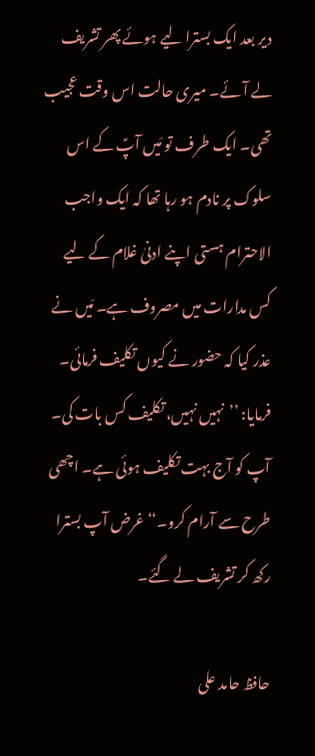دیر بعد ایک بسترا لیے ہوئے پھر تشریف لے آئے۔ میری حالت اس وقت عجیب تھی۔ ایک طرف تو مَیں آپؑ کے اس سلوک پر نادم ہو رہا تھا کہ ایک واجب الاحترام ہستی اپنے ادنیٰ غلام کے لیے کس مدارات میں مصروف ہے۔ مَیں نے عذر کیا کہ حضور نے کیوں تکلیف فرمائی۔ فرمایا: ’’نہیں نہیں، تکلیف کس بات کی۔ آپ کو آج بہت تکلیف ہوئی ہے۔ اچھی طرح سے آرام کرو۔‘‘ غرض آپ بسترا رکھ کر تشریف لے گئے۔

حافظ حامد علی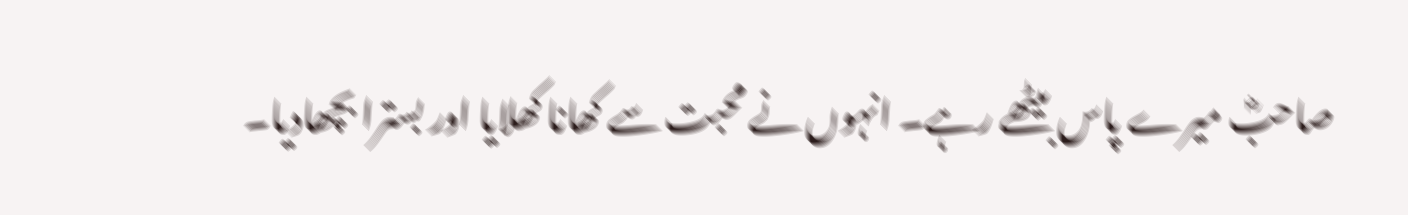صاحبؓ میرے پاس بیٹھے رہے۔ انہوں نے محبت سے کھانا کھلایا اور بسترا بچھادیا۔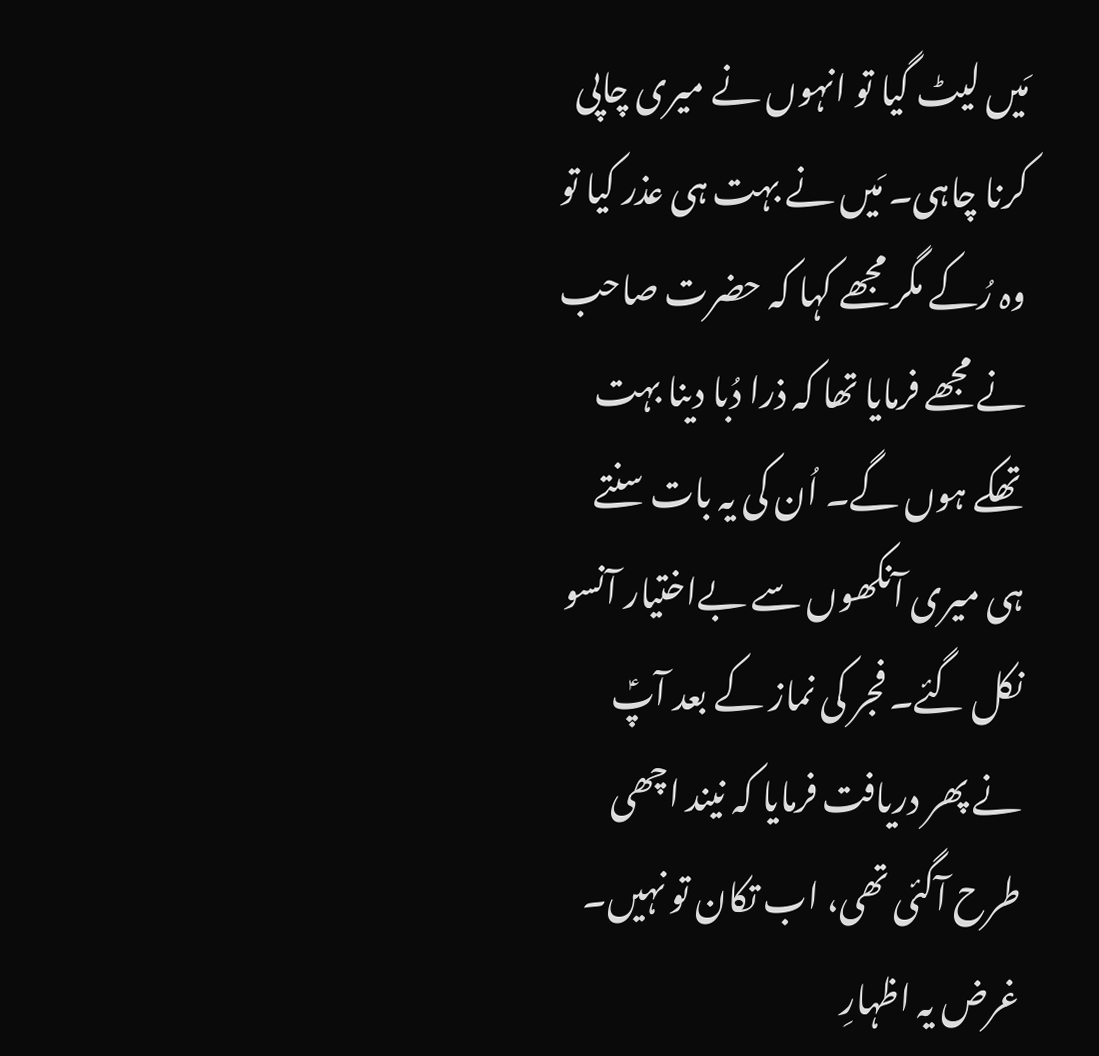مَیں لیٹ گیا تو انہوں نے میری چاپی کرنا چاہی۔ مَیں نے بہت ہی عذر کیا تو وہ رُکے مگر مجھے کہا کہ حضرت صاحب نے مجھے فرمایا تھا کہ ذرا دُبا دینا بہت تھکے ہوں گے۔ اُن کی یہ بات سنتے ہی میری آنکھوں سے بےاختیار آنسو نکل گئے۔ فجر کی نماز کے بعد آپؑ نے پھر دریافت فرمایا کہ نیند اچھی طرح آگئی تھی، اب تکان تو نہیں۔ غرض یہ اظہارِ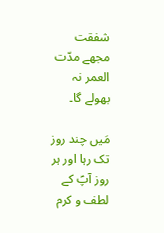شفقت مجھے مدّت العمر نہ بھولے گا۔

مَیں چند روز تک رہا اور ہر روز آپؑ کے لطف و کرم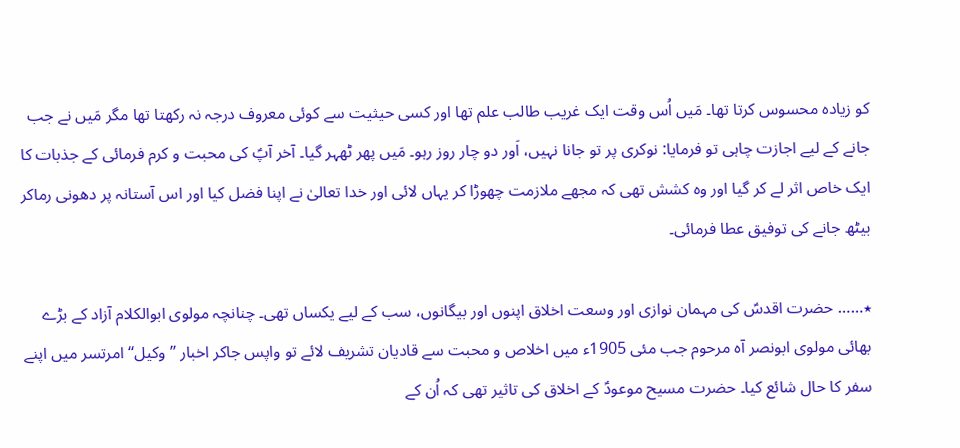کو زیادہ محسوس کرتا تھا۔ مَیں اُس وقت ایک غریب طالب علم تھا اور کسی حیثیت سے کوئی معروف درجہ نہ رکھتا تھا مگر مَیں نے جب جانے کے لیے اجازت چاہی تو فرمایا: نوکری پر تو جانا نہیں، اَور دو چار روز رہو۔ مَیں پھر ٹھہر گیا۔ آخر آپؑ کی محبت و کرم فرمائی کے جذبات کا ایک خاص اثر لے کر گیا اور وہ کشش تھی کہ مجھے ملازمت چھوڑا کر یہاں لائی اور خدا تعالیٰ نے اپنا فضل کیا اور اس آستانہ پر دھونی رماکر بیٹھ جانے کی توفیق عطا فرمائی۔

٭…… حضرت اقدسؑ کی مہمان نوازی اور وسعت اخلاق اپنوں اور بیگانوں، سب کے لیے یکساں تھی۔ چنانچہ مولوی ابوالکلام آزاد کے بڑے بھائی مولوی ابونصر آہ مرحوم جب مئی 1905ء میں اخلاص و محبت سے قادیان تشریف لائے تو واپس جاکر اخبار ’’وکیل‘‘ امرتسر میں اپنے سفر کا حال شائع کیا۔ حضرت مسیح موعودؑ کے اخلاق کی تاثیر تھی کہ اُن کے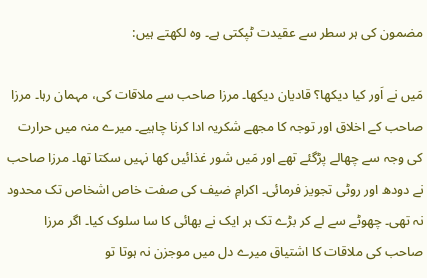مضمون کی ہر سطر سے عقیدت ٹپکتی ہے۔ وہ لکھتے ہیں:

مَیں نے اَور کیا دیکھا؟ قادیان دیکھا۔ مرزا صاحب سے ملاقات کی، مہمان رہا۔ مرزا صاحب کے اخلاق اور توجہ کا مجھے شکریہ ادا کرنا چاہیے۔ میرے منہ میں حرارت کی وجہ سے چھالے پڑگئے تھے اور مَیں شور غذائیں کھا نہیں سکتا تھا۔ مرزا صاحب نے دودھ اور روٹی تجویز فرمائی۔ اکرامِ ضیف کی صفت خاص اشخاص تک محدود نہ تھی۔ چھوٹے سے لے کر بڑے تک ہر ایک نے بھائی کا سا سلوک کیا۔ اگر مرزا صاحب کی ملاقات کا اشتیاق میرے دل میں موجزن نہ ہوتا تو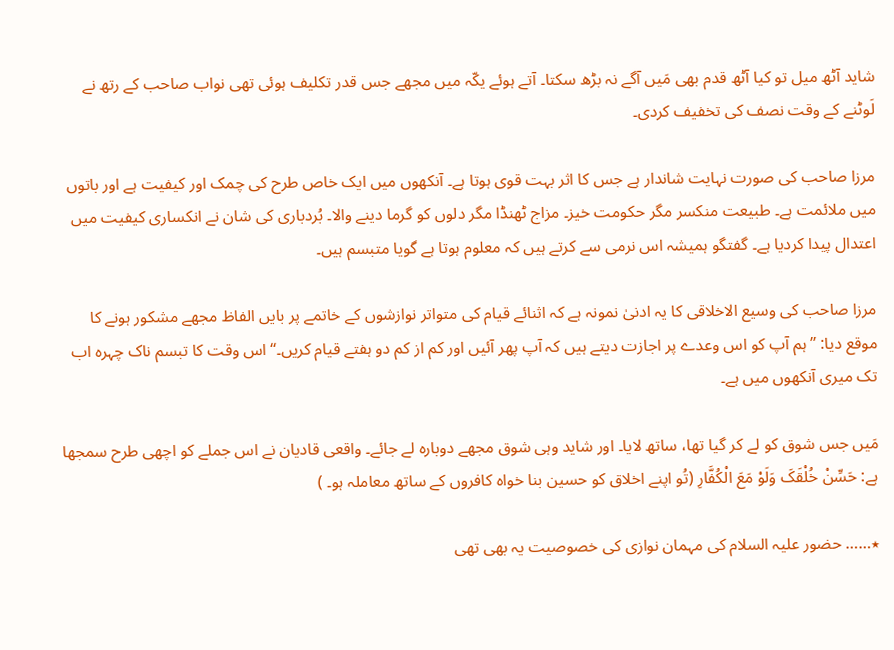شاید آٹھ میل تو کیا آٹھ قدم بھی مَیں آگے نہ بڑھ سکتا۔ آتے ہوئے یکّہ میں مجھے جس قدر تکلیف ہوئی تھی نواب صاحب کے رتھ نے لَوٹنے کے وقت نصف کی تخفیف کردی۔

مرزا صاحب کی صورت نہایت شاندار ہے جس کا اثر بہت قوی ہوتا ہے۔ آنکھوں میں ایک خاص طرح کی چمک اور کیفیت ہے اور باتوں میں ملائمت ہے۔ طبیعت منکسر مگر حکومت خیز۔ مزاج ٹھنڈا مگر دلوں کو گرما دینے والا۔ بُردباری کی شان نے انکساری کیفیت میں اعتدال پیدا کردیا ہے۔ گفتگو ہمیشہ اس نرمی سے کرتے ہیں کہ معلوم ہوتا ہے گویا متبسم ہیں۔

مرزا صاحب کی وسیع الاخلاقی کا یہ ادنیٰ نمونہ ہے کہ اثنائے قیام کی متواتر نوازشوں کے خاتمے پر بایں الفاظ مجھے مشکور ہونے کا موقع دیا: ’’ہم آپ کو اس وعدے پر اجازت دیتے ہیں کہ آپ پھر آئیں اور کم از کم دو ہفتے قیام کریں۔‘‘ اس وقت کا تبسم ناک چہرہ اب تک میری آنکھوں میں ہے۔

مَیں جس شوق کو لے کر گیا تھا، ساتھ لایا۔ اور شاید وہی شوق مجھے دوبارہ لے جائے۔ واقعی قادیان نے اس جملے کو اچھی طرح سمجھا ہے: حَسِّنْ خُلْقَکَ وَلَوْ مَعَ الْکُفَّارِ (تُو اپنے اخلاق کو حسین بنا خواہ کافروں کے ساتھ معاملہ ہو۔ )

٭…… حضور علیہ السلام کی مہمان نوازی کی خصوصیت یہ بھی تھی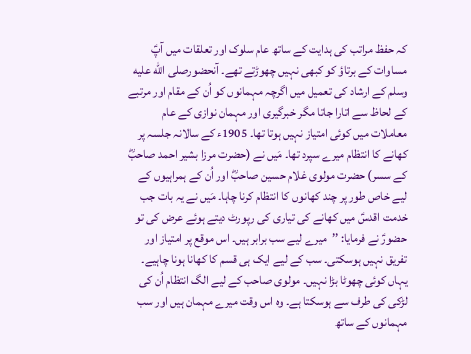کہ حفظ مراتب کی ہدایت کے ساتھ عام سلوک اور تعلقات میں آپؑ مساوات کے برتاؤ کو کبھی نہیں چھوڑتے تھے۔ آنحضورصلى الله عليه وسلم کے ارشاد کی تعمیل میں اگرچہ مہمانوں کو اُن کے مقام اور مرتبے کے لحاظ سے اتارا جاتا مگر خبرگیری اور مہمان نوازی کے عام معاملات میں کوئی امتیاز نہیں ہوتا تھا۔ 1905ء کے سالانہ جلسہ پر کھانے کا انتظام میرے سپرد تھا۔ مَیں نے (حضرت مرزا بشیر احمد صاحبؓ کے سسر) حضرت مولوی غلام حسین صاحبؓ اور اُن کے ہمراہیوں کے لیے خاص طور پر چند کھانوں کا انتظام کرنا چاہا۔ مَیں نے یہ بات جب خدمت اقدسؑ میں کھانے کی تیاری کی رپورٹ دیتے ہوئے عرض کی تو حضورؑ نے فرمایا: ’’میرے لیے سب برابر ہیں۔ اس موقع پر امتیاز اور تفریق نہیں ہوسکتی۔ سب کے لیے ایک ہی قسم کا کھانا ہونا چاہیے۔ یہاں کوئی چھوٹا بڑا نہیں۔ مولوی صاحب کے لیے الگ انتظام اُن کی لڑکی کی طرف سے ہوسکتا ہے۔ وہ اس وقت میرے مہمان ہیں اور سب مہمانوں کے ساتھ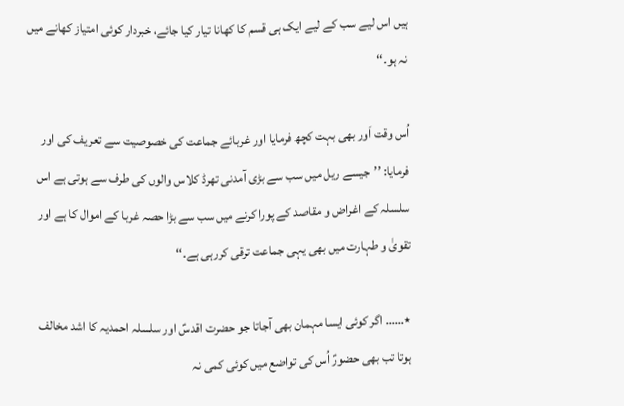ہیں اس لیے سب کے لیے ایک ہی قسم کا کھانا تیار کیا جائے، خبردار کوئی امتیاز کھانے میں نہ ہو۔‘‘

اُس وقت اَور بھی بہت کچھ فرمایا اور غربائے جماعت کی خصوصیت سے تعریف کی اور فرمایا: ’’جیسے ریل میں سب سے بڑی آمدنی تھرڈ کلاس والوں کی طرف سے ہوتی ہے اس سلسلہ کے اغراض و مقاصد کے پورا کرنے میں سب سے بڑا حصہ غربا کے اموال کا ہے اور تقویٰ و طہارت میں بھی یہی جماعت ترقی کررہی ہے۔‘‘

٭…… اگر کوئی ایسا مہمان بھی آجاتا جو حضرت اقدسؑ اور سلسلہ احمدیہ کا اشد مخالف ہوتا تب بھی حضورؑ اُس کی تواضع میں کوئی کمی نہ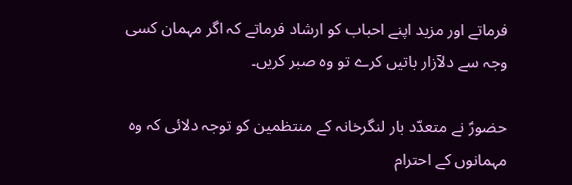فرماتے اور مزید اپنے احباب کو ارشاد فرماتے کہ اگر مہمان کسی وجہ سے دلآزار باتیں کرے تو وہ صبر کریں۔

حضورؑ نے متعدّد بار لنگرخانہ کے منتظمین کو توجہ دلائی کہ وہ مہمانوں کے احترام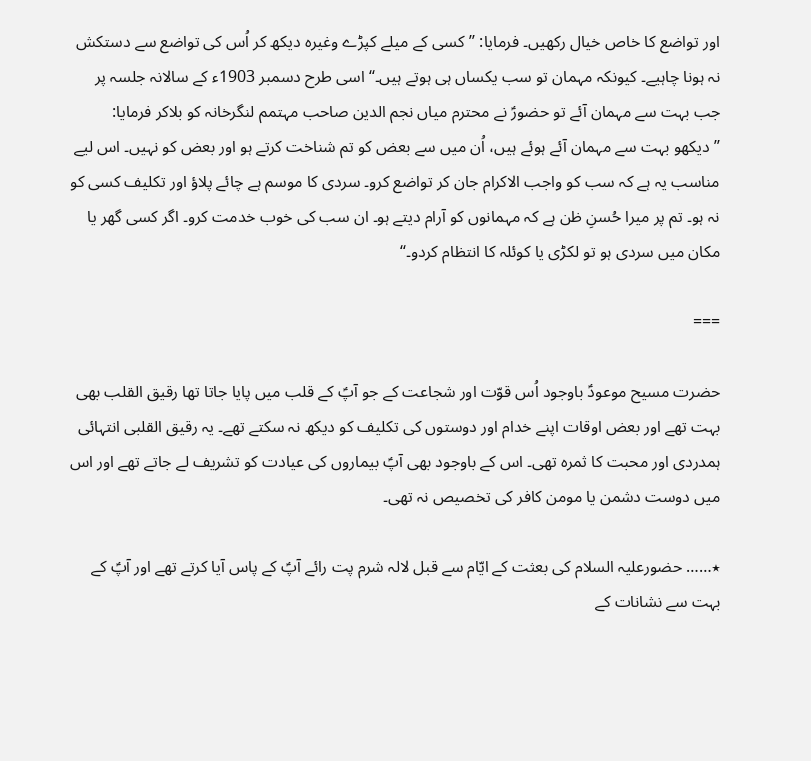اور تواضع کا خاص خیال رکھیں۔ فرمایا: ’’کسی کے میلے کپڑے وغیرہ دیکھ کر اُس کی تواضع سے دستکش نہ ہونا چاہیے۔ کیونکہ مہمان تو سب یکساں ہی ہوتے ہیں۔‘‘ اسی طرح دسمبر 1903ء کے سالانہ جلسہ پر جب بہت سے مہمان آئے تو حضورؑ نے محترم میاں نجم الدین صاحب مہتمم لنگرخانہ کو بلاکر فرمایا: ’’دیکھو بہت سے مہمان آئے ہوئے ہیں، اُن میں سے بعض کو تم شناخت کرتے ہو اور بعض کو نہیں۔ اس لیے مناسب یہ ہے کہ سب کو واجب الاکرام جان کر تواضع کرو۔ سردی کا موسم ہے چائے پلاؤ اور تکلیف کسی کو نہ ہو۔ تم پر میرا حُسنِ ظن ہے کہ مہمانوں کو آرام دیتے ہو۔ ان سب کی خوب خدمت کرو۔ اگر کسی گھر یا مکان میں سردی ہو تو لکڑی یا کوئلہ کا انتظام کردو۔‘‘

===

حضرت مسیح موعودؑ باوجود اُس قوّت اور شجاعت کے جو آپؑ کے قلب میں پایا جاتا تھا رقیق القلب بھی بہت تھے اور بعض اوقات اپنے خدام اور دوستوں کی تکلیف کو دیکھ نہ سکتے تھے۔ یہ رقیق القلبی انتہائی ہمدردی اور محبت کا ثمرہ تھی۔ اس کے باوجود بھی آپؑ بیماروں کی عیادت کو تشریف لے جاتے تھے اور اس میں دوست دشمن یا مومن کافر کی تخصیص نہ تھی۔

٭…… حضورعلیہ السلام کی بعثت کے ایّام سے قبل لالہ شرم پت رائے آپؑ کے پاس آیا کرتے تھے اور آپؑ کے بہت سے نشانات کے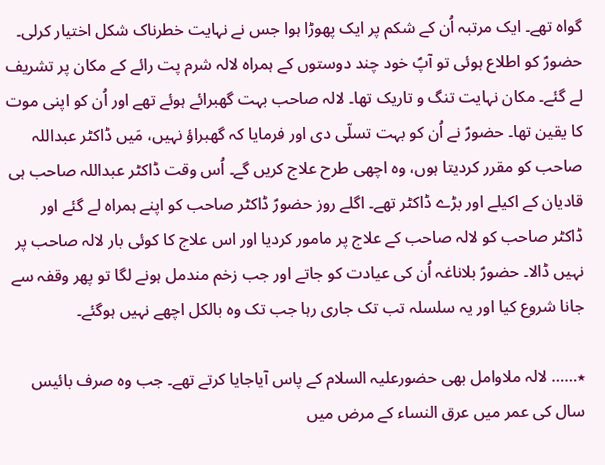گواہ تھے۔ ایک مرتبہ اُن کے شکم پر ایک پھوڑا ہوا جس نے نہایت خطرناک شکل اختیار کرلی۔ حضورؑ کو اطلاع ہوئی تو آپؑ خود چند دوستوں کے ہمراہ لالہ شرم پت رائے کے مکان پر تشریف لے گئے۔ مکان نہایت تنگ و تاریک تھا۔ لالہ صاحب بہت گھبرائے ہوئے تھے اور اُن کو اپنی موت کا یقین تھا۔ حضورؑ نے اُن کو بہت تسلّی دی اور فرمایا کہ گھبراؤ نہیں، مَیں ڈاکٹر عبداللہ صاحب کو مقرر کردیتا ہوں، وہ اچھی طرح علاج کریں گے۔ اُس وقت ڈاکٹر عبداللہ صاحب ہی قادیان کے اکیلے اور بڑے ڈاکٹر تھے۔ اگلے روز حضورؑ ڈاکٹر صاحب کو اپنے ہمراہ لے گئے اور ڈاکٹر صاحب کو لالہ صاحب کے علاج پر مامور کردیا اور اس علاج کا کوئی بار لالہ صاحب پر نہیں ڈالا۔ حضورؑ بلاناغہ اُن کی عیادت کو جاتے اور جب زخم مندمل ہونے لگا تو پھر وقفہ سے جانا شروع کیا اور یہ سلسلہ تب تک جاری رہا جب تک وہ بالکل اچھے نہیں ہوگئے۔

٭…… لالہ ملاوامل بھی حضورعلیہ السلام کے پاس آیاجایا کرتے تھے۔ جب وہ صرف بائیس سال کی عمر میں عرق النساء کے مرض میں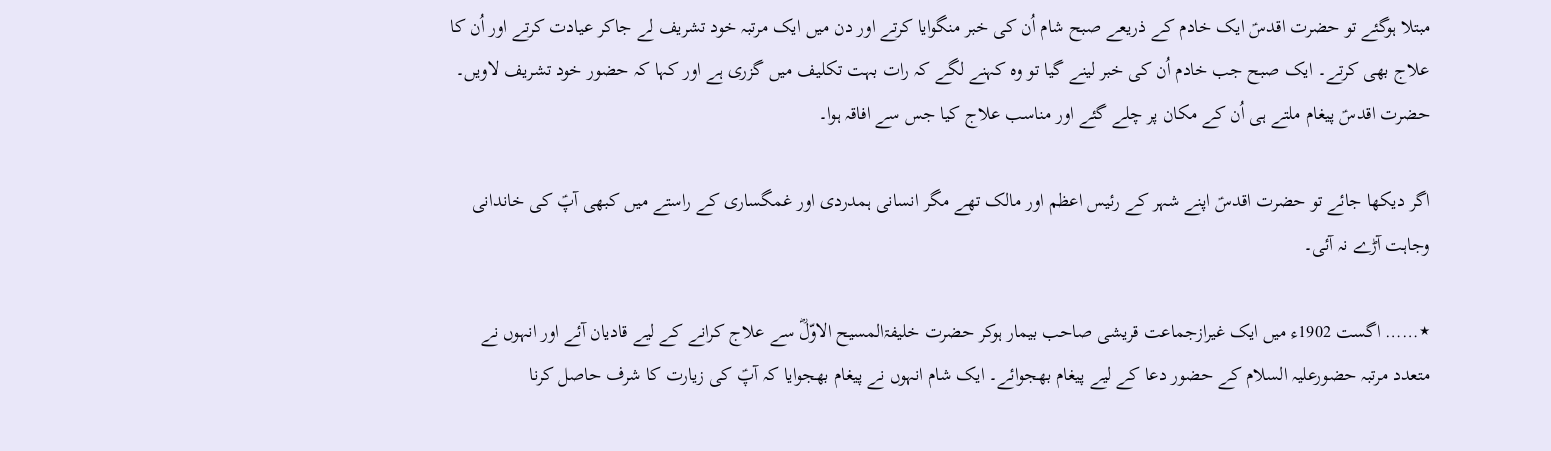مبتلا ہوگئے تو حضرت اقدسؑ ایک خادم کے ذریعے صبح شام اُن کی خبر منگوایا کرتے اور دن میں ایک مرتبہ خود تشریف لے جاکر عیادت کرتے اور اُن کا علاج بھی کرتے۔ ایک صبح جب خادم اُن کی خبر لینے گیا تو وہ کہنے لگے کہ رات بہت تکلیف میں گزری ہے اور کہا کہ حضور خود تشریف لاویں۔ حضرت اقدسؑ پیغام ملتے ہی اُن کے مکان پر چلے گئے اور مناسب علاج کیا جس سے افاقہ ہوا۔

اگر دیکھا جائے تو حضرت اقدسؑ اپنے شہر کے رئیس اعظم اور مالک تھے مگر انسانی ہمدردی اور غمگساری کے راستے میں کبھی آپؑ کی خاندانی وجاہت آڑے نہ آئی۔

٭…… اگست 1902ء میں ایک غیرازجماعت قریشی صاحب بیمار ہوکر حضرت خلیفۃالمسیح الاوّلؓ سے علاج کرانے کے لیے قادیان آئے اور انہوں نے متعدد مرتبہ حضورعلیہ السلام کے حضور دعا کے لیے پیغام بھجوائے۔ ایک شام انہوں نے پیغام بھجوایا کہ آپؑ کی زیارت کا شرف حاصل کرنا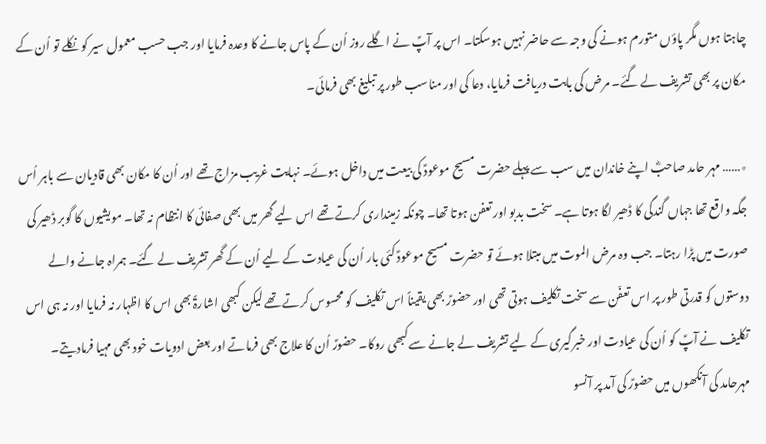چاہتا ہوں مگر پاؤں متورم ہونے کی وجہ سے حاضر نہیں ہوسکتا۔ اس پر آپؑ نے اگلے روز اُن کے پاس جانے کا وعدہ فرمایا اور جب حسب معمول سیر کو نکلے تو اُن کے مکان پر بھی تشریف لے گئے۔ مرض کی بابت دریافت فرمایا، دعا کی اور مناسب طور پر تبلیغ بھی فرمائی۔

٭…… مہر حامد صاحبؓ اپنے خاندان میں سب سے پہلے حضرت مسیح موعودؑ کی بیعت میں داخل ہوئے۔ نہایت غریب مزاج تھے اور اُن کا مکان بھی قادیان سے باہر اُس جگہ واقع تھا جہاں گندگی کا ڈھیر لگا ہوتا ہے۔ سخت بدبو اور تعفن ہوتا تھا۔ چونکہ زمینداری کرتے تھے اس لیے گھر میں بھی صفائی کا انتظام نہ تھا۔ مویشیوں کا گوبر ڈھیر کی صورت میں پڑا رہتا۔ جب وہ مرض الموت میں مبتلا ہوئے تو حضرت مسیح موعودؑ کئی بار اُن کی عیادت کے لیے اُن کے گھر تشریف لے گئے۔ ہمراہ جانے والے دوستوں کو قدرتی طور پر اس تعفّن سے سخت تکلیف ہوتی تھی اور حضورؑ بھی یقیناً اس تکلیف کو محسوس کرتے تھے لیکن کبھی اشارۃً بھی اس کا اظہار نہ فرمایا اور نہ ہی اس تکلیف نے آپؑ کو اُن کی عیادت اور خبرگیری کے لیے تشریف لے جانے سے کبھی روکا۔ حضورؑ اُن کا علاج بھی فرماتے اور بعض ادویات خود بھی مہیا فرمادیتے۔ مہرحامد کی آنکھوں میں حضورؑ کی آمد پر آنسو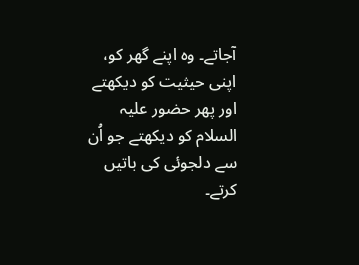آجاتے۔ وہ اپنے گھر کو، اپنی حیثیت کو دیکھتے اور پھر حضور علیہ السلام کو دیکھتے جو اُن سے دلجوئی کی باتیں کرتے۔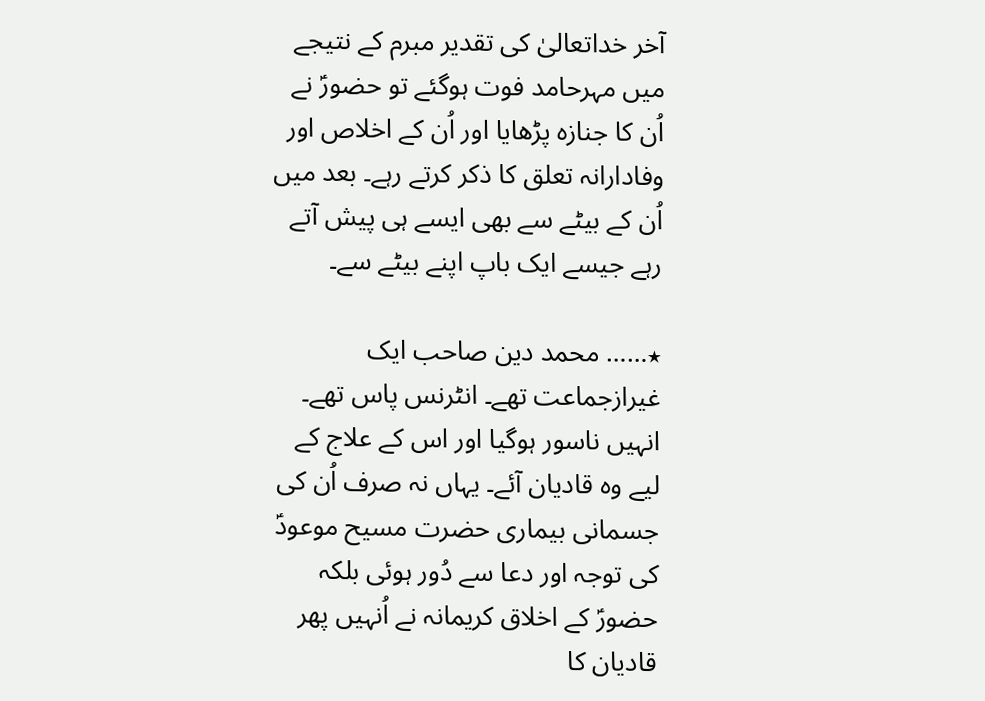آخر خداتعالیٰ کی تقدیر مبرم کے نتیجے میں مہرحامد فوت ہوگئے تو حضورؑ نے اُن کا جنازہ پڑھایا اور اُن کے اخلاص اور وفادارانہ تعلق کا ذکر کرتے رہے۔ بعد میں اُن کے بیٹے سے بھی ایسے ہی پیش آتے رہے جیسے ایک باپ اپنے بیٹے سے۔

٭…… محمد دین صاحب ایک غیرازجماعت تھے۔ انٹرنس پاس تھے۔ انہیں ناسور ہوگیا اور اس کے علاج کے لیے وہ قادیان آئے۔ یہاں نہ صرف اُن کی جسمانی بیماری حضرت مسیح موعودؑ کی توجہ اور دعا سے دُور ہوئی بلکہ حضورؑ کے اخلاق کریمانہ نے اُنہیں پھر قادیان کا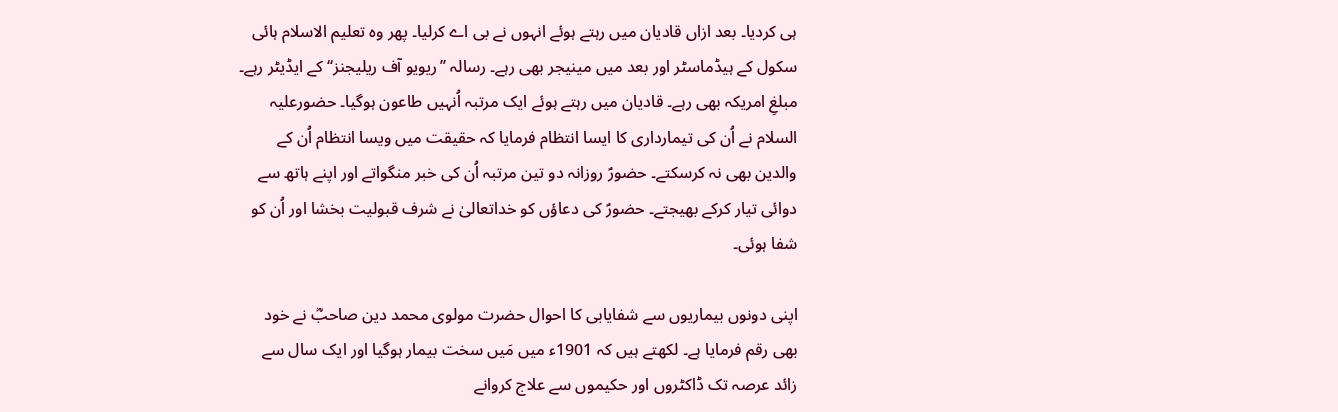ہی کردیا۔ بعد ازاں قادیان میں رہتے ہوئے انہوں نے بی اے کرلیا۔ پھر وہ تعلیم الاسلام ہائی سکول کے ہیڈماسٹر اور بعد میں مینیجر بھی رہے۔ رسالہ ’’ریویو آف ریلیجنز‘‘ کے ایڈیٹر رہے۔ مبلغِ امریکہ بھی رہے۔ قادیان میں رہتے ہوئے ایک مرتبہ اُنہیں طاعون ہوگیا۔ حضورعلیہ السلام نے اُن کی تیمارداری کا ایسا انتظام فرمایا کہ حقیقت میں ویسا انتظام اُن کے والدین بھی نہ کرسکتے۔ حضورؑ روزانہ دو تین مرتبہ اُن کی خبر منگواتے اور اپنے ہاتھ سے دوائی تیار کرکے بھیجتے۔ حضورؑ کی دعاؤں کو خداتعالیٰ نے شرف قبولیت بخشا اور اُن کو شفا ہوئی۔

اپنی دونوں بیماریوں سے شفایابی کا احوال حضرت مولوی محمد دین صاحبؓ نے خود بھی رقم فرمایا ہے۔ لکھتے ہیں کہ 1901ء میں مَیں سخت بیمار ہوگیا اور ایک سال سے زائد عرصہ تک ڈاکٹروں اور حکیموں سے علاج کروانے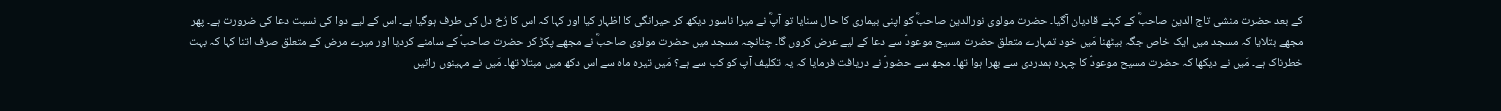کے بعد حضرت منشی تاج الدین صاحبؓ کے کہنے قادیان آگیا۔ حضرت مولوی نورالدین صاحبؓ کو اپنی بیماری کا حال سنایا تو آپؓ نے میرا ناسور دیکھ کر حیرانگی کا اظہار کیا اور کہا کہ اس کا رُخ دل کی طرف ہوگیا ہے۔ اس کے لیے دوا کی نسبت دعا کی ضرورت ہے۔ پھر مجھے بتلایا کہ مسجد میں ایک خاص جگہ بیٹھنا مَیں خود تمہارے متعلق حضرت مسیح موعودؑ سے دعا کے لیے عرض کروں گا۔ چنانچہ مسجد میں حضرت مولوی صاحبؓ نے مجھے پکڑ کر حضرت صاحبؑ کے سامنے کردیا اور میرے مرض کے متعلق صرف اتنا کہا کہ بہت خطرناک ہے۔ مَیں نے دیکھا کہ حضرت مسیح موعودؑ کا چہرہ ہمدردی سے بھرا ہوا تھا۔ مجھ سے حضورؑ نے دریافت فرمایا کہ یہ تکلیف آپ کو کب سے ہے؟ مَیں تیرہ ماہ سے اس دکھ میں مبتلا تھا۔ مَیں نے مہینوں راتیں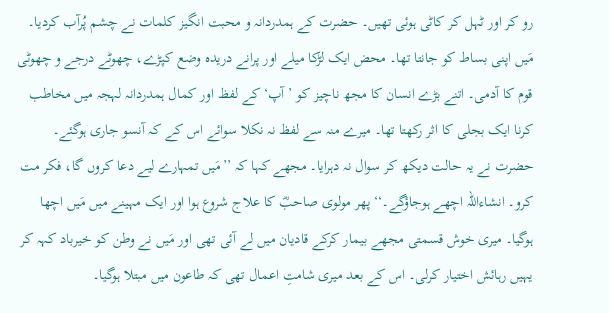رو کر اور ٹہل کر کاٹی ہوئی تھیں۔ حضرت کے ہمدردانہ و محبت انگیز کلمات نے چشم پُرآب کردیا۔ مَیں اپنی بساط کو جانتا تھا۔ محض ایک لڑکا میلے اور پرانے دریدہ وضع کپڑے، چھوٹے درجے و چھوٹی قوم کا آدمی۔ اتنے بڑے انسان کا مجھ ناچیز کو ’آپ‘ کے لفظ اور کمال ہمدردانہ لہجہ میں مخاطب کرنا ایک بجلی کا اثر رکھتا تھا۔ میرے منہ سے لفظ نہ نکلا سوائے اس کے کہ آنسو جاری ہوگئے۔ حضرت نے یہ حالت دیکھ کر سوال نہ دہرایا۔ مجھے کہا کہ ’’مَیں تمہارے لیے دعا کروں گا، فکر مت کرو۔ انشاءاللہ اچھے ہوجاؤگے۔‘‘ پھر مولوی صاحبؓ کا علاج شروع ہوا اور ایک مہینے میں مَیں اچھا ہوگیا۔ میری خوش قسمتی مجھے بیمار کرکے قادیان میں لے آئی تھی اور مَیں نے وطن کو خیرباد کہہ کر یہیں رہائش اختیار کرلی۔ اس کے بعد میری شامتِ اعمال تھی کہ طاعون میں مبتلا ہوگیا۔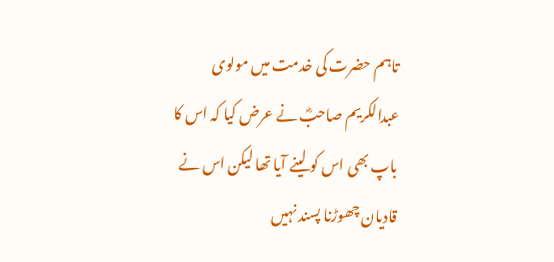تاہم حضرت کی خدمت میں مولوی عبدالکریم صاحبؓ نے عرض کیا کہ اس کا باپ بھی اس کو لینے آیا تھا لیکن اس نے قادیان چھوڑنا پسند نہیں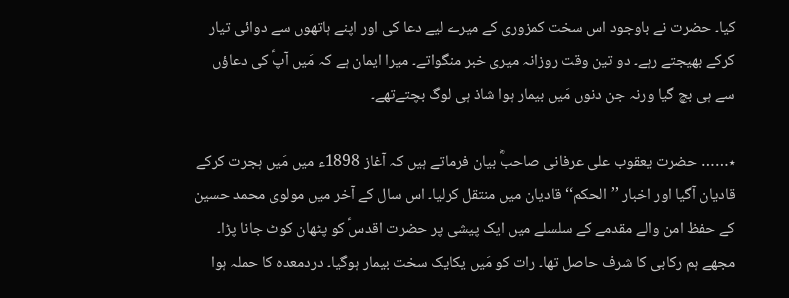کیا۔ حضرت نے باوجود اس سخت کمزوری کے میرے لیے دعا کی اور اپنے ہاتھوں سے دوائی تیار کرکے بھیجتے رہے۔ دو تین وقت روزانہ میری خبر منگواتے۔ میرا ایمان ہے کہ مَیں آپؑ کی دعاؤں سے ہی بچ گیا ورنہ جن دنوں مَیں بیمار ہوا شاذ ہی لوگ بچتےتھے۔

٭…… حضرت یعقوب علی عرفانی صاحبؓ بیان فرماتے ہیں کہ آغاز 1898ء میں مَیں ہجرت کرکے قادیان آگیا اور اخبار ’’الحکم‘‘ قادیان میں منتقل کرلیا۔ اس سال کے آخر میں مولوی محمد حسین کے حفظ امن والے مقدمے کے سلسلے میں ایک پیشی پر حضرت اقدسؑ کو پٹھان کوٹ جانا پڑا۔ مجھے ہم رکابی کا شرف حاصل تھا۔ رات کو مَیں یکایک سخت بیمار ہوگیا۔ دردمعدہ کا حملہ ہوا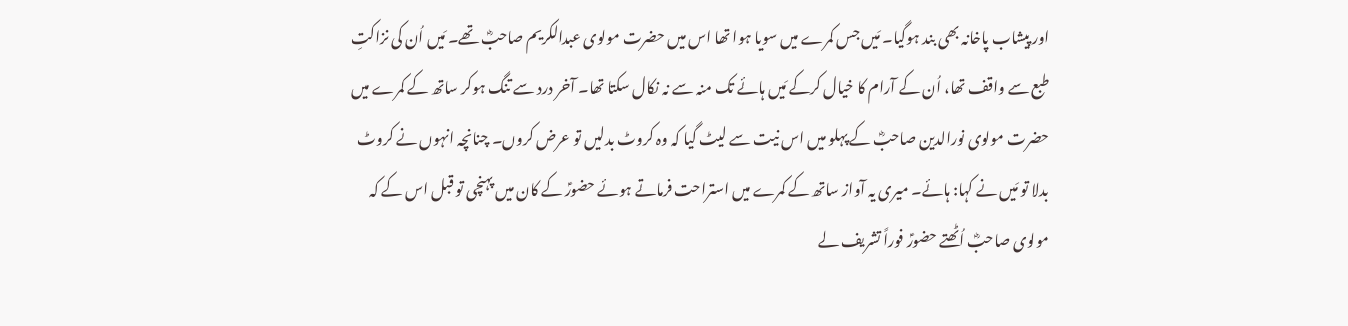اور پیشاب پاخانہ بھی بند ہوگیا۔ مَیں جس کمرے میں سویا ہوا تھا اس میں حضرت مولوی عبدالکریم صاحبؓ تھے۔ مَیں اُن کی نزاکتِ طبع سے واقف تھا، اُن کے آرام کا خیال کرکے مَیں ہائے تک منہ سے نہ نکال سکتا تھا۔ آخر درد سے تنگ ہوکر ساتھ کے کمرے میں حضرت مولوی نورالدین صاحبؓ کے پہلو میں اس نیت سے لیٹ گیا کہ وہ کروٹ بدلیں تو عرض کروں۔ چنانچہ انہوں نے کروٹ بدلا تو مَیں نے کہا: ہائے۔ میری یہ آواز ساتھ کے کمرے میں استراحت فرماتے ہوئے حضورؑ کے کان میں پہنچی تو قبل اس کے کہ مولوی صاحبؓ اُٹھتے حضورؑ فوراً تشریف لے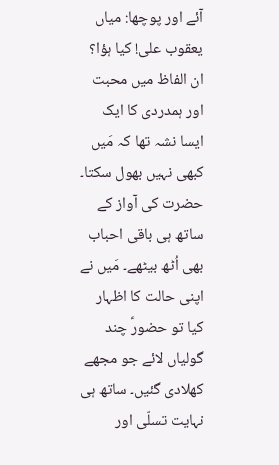آئے اور پوچھا: میاں یعقوب علی! کیا ہؤا؟ ان الفاظ میں محبت اور ہمدردی کا ایک ایسا نشہ تھا کہ مَیں کبھی نہیں بھول سکتا۔ حضرت کی آواز کے ساتھ ہی باقی احباب بھی اُٹھ بیٹھے۔ مَیں نے اپنی حالت کا اظہار کیا تو حضورؑ چند گولیاں لائے جو مجھے کھلادی گئیں۔ ساتھ ہی نہایت تسلّی اور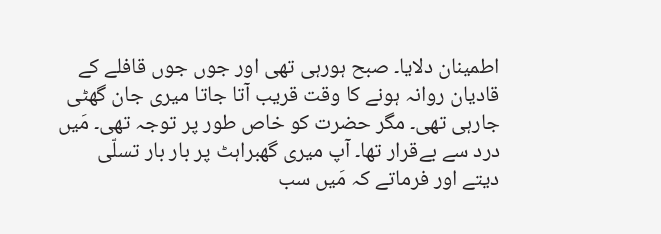اطمینان دلایا۔ صبح ہورہی تھی اور جوں جوں قافلے کے قادیان روانہ ہونے کا وقت قریب آتا جاتا میری جان گھٹی جارہی تھی۔ مگر حضرت کو خاص طور پر توجہ تھی۔ مَیں درد سے بےقرار تھا۔ آپ میری گھبراہٹ پر بار بار تسلّی دیتے اور فرماتے کہ مَیں سب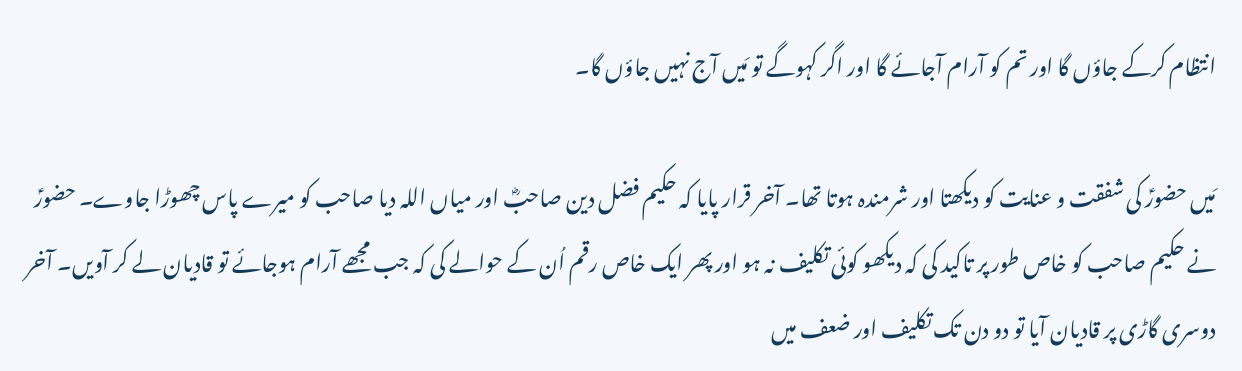انتظام کرکے جاؤں گا اور تم کو آرام آجائے گا اور اگر کہوگے تو مَیں آج نہیں جاؤں گا۔

مَیں حضورؑ کی شفقت و عنایت کو دیکھتا اور شرمندہ ہوتا تھا۔ آخر قرار پایا کہ حکیم فضل دین صاحبؓ اور میاں اللہ دیا صاحب کو میرے پاس چھوڑا جاوے۔ حضورؑ نے حکیم صاحب کو خاص طور پر تاکید کی کہ دیکھو کوئی تکلیف نہ ہو اور پھر ایک خاص رقم اُن کے حوالے کی کہ جب مجھے آرام ہوجائے تو قادیان لے کر آویں۔ آخر دوسری گاڑی پر قادیان آیا تو دو دن تک تکلیف اور ضعف میں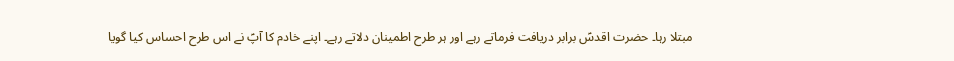مبتلا رہا۔ حضرت اقدسؑ برابر دریافت فرماتے رہے اور ہر طرح اطمینان دلاتے رہے۔ اپنے خادم کا آپؑ نے اس طرح احساس کیا گویا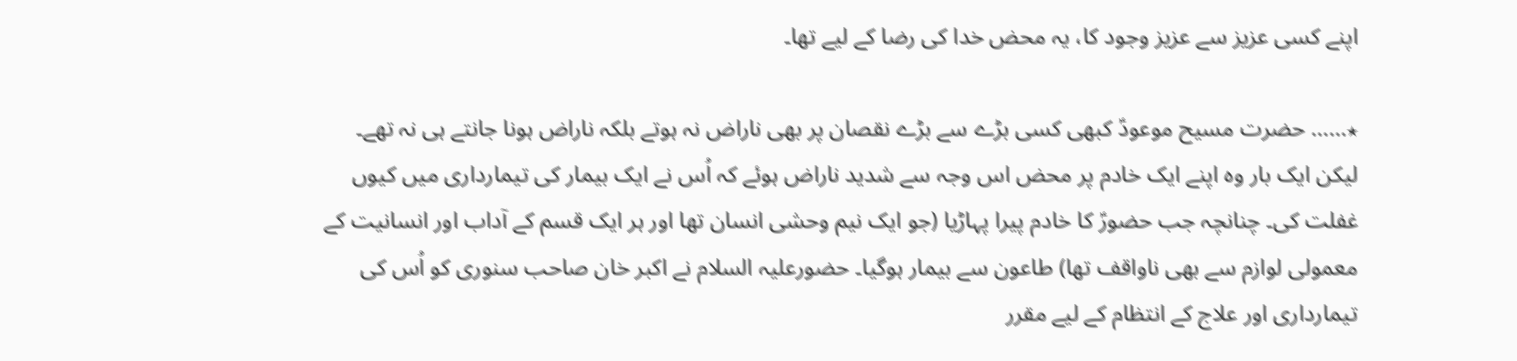اپنے کسی عزیز سے عزیز وجود کا، یہ محض خدا کی رضا کے لیے تھا۔

٭…… حضرت مسیح موعودؑ کبھی کسی بڑے سے بڑے نقصان پر بھی ناراض نہ ہوتے بلکہ ناراض ہونا جانتے ہی نہ تھے۔ لیکن ایک بار وہ اپنے ایک خادم پر محض اس وجہ سے شدید ناراض ہوئے کہ اُس نے ایک بیمار کی تیمارداری میں کیوں غفلت کی۔ چنانچہ جب حضورؑ کا خادم پیرا پہاڑیا (جو ایک نیم وحشی انسان تھا اور ہر ایک قسم کے آداب اور انسانیت کے معمولی لوازم سے بھی ناواقف تھا) طاعون سے بیمار ہوگیا۔ حضورعلیہ السلام نے اکبر خان صاحب سنوری کو اُس کی تیمارداری اور علاج کے انتظام کے لیے مقرر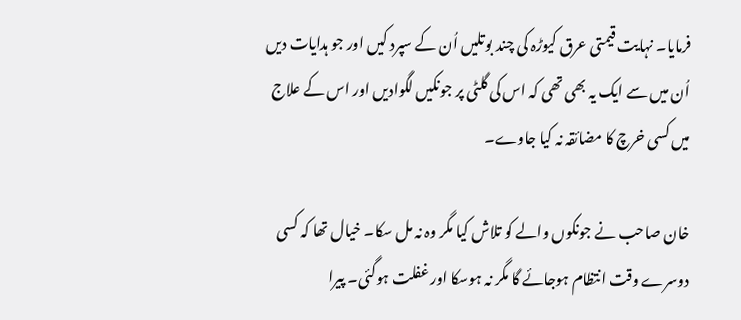فرمایا۔ نہایت قیمتی عرق کیوڑہ کی چند بوتلیں اُن کے سپرد کیں اور جو ہدایات دیں اُن میں سے ایک یہ بھی تھی کہ اس کی گلٹی پر جونکیں لگوادیں اور اس کے علاج میں کسی خرچ کا مضائقہ نہ کیا جاوے۔

خان صاحب نے جونکوں والے کو تلاش کیا مگر وہ نہ مل سکا۔ خیال تھا کہ کسی دوسرے وقت انتظام ہوجائے گا مگر نہ ہوسکا اور غفلت ہوگئی۔ پیرا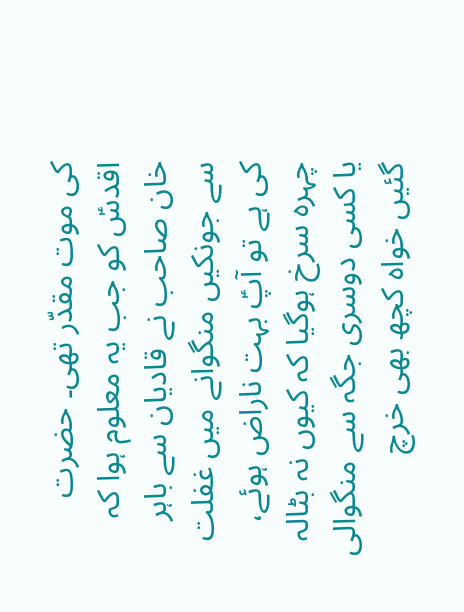کی موت مقدّر تھی۔ حضرت اقدسؑ کو جب یہ معلوم ہوا کہ خان صاحب نے قادیان سے باہر سے جونکیں منگوانے میں غفلت کی ہے تو آپؑ بہت ناراض ہوئے، چہرہ سرخ ہوگیا کہ کیوں نہ بٹالہ یا کسی دوسری جگہ سے منگوالی گئیں خواہ کچھ بھی خرچ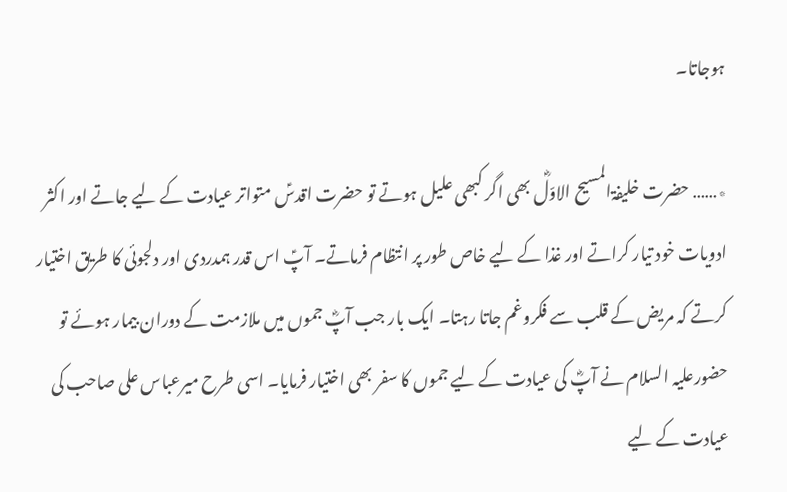ہوجاتا۔

٭…… حضرت خلیفۃالمسیح الاوّلؓ بھی اگر کبھی علیل ہوتے تو حضرت اقدسؑ متواتر عیادت کے لیے جاتے اور اکثر ادویات خود تیار کراتے اور غذا کے لیے خاص طور پر انتظام فرماتے۔ آپؑ اس قدر ہمدردی اور دلجوئی کا طریق اختیار کرتے کہ مریض کے قلب سے فکروغم جاتا رہتا۔ ایک بار جب آپؓ جموں میں ملازمت کے دوران بیمار ہوئے تو حضورعلیہ السلام نے آپؓ کی عیادت کے لیے جموں کا سفر بھی اختیار فرمایا۔ اسی طرح میرعباس علی صاحب کی عیادت کے لیے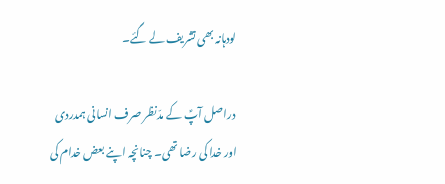لودہانہ بھی تشریف لے گئے۔

دراصل آپؑ کے مدّنظر صرف انسانی ہمدردی اور خدا کی رضا تھی۔ چنانچہ اپنے بعض خدام کی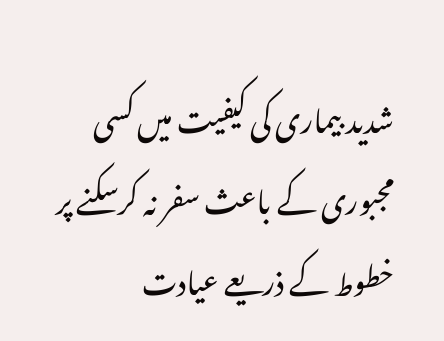شدید بیماری کی کیفیت میں کسی مجبوری کے باعث سفر نہ کرسکنے پر خطوط کے ذریعے عیادت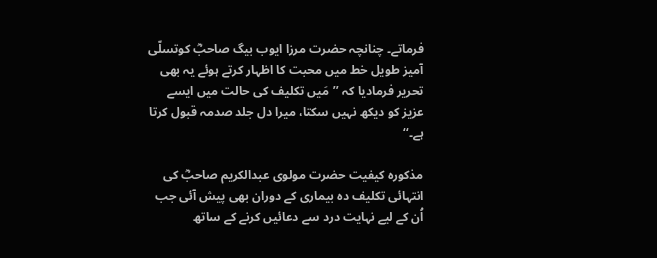فرماتے۔ چنانچہ حضرت مرزا ایوب بیگ صاحبؓ کوتسلّی آمیز طویل خط میں محبت کا اظہار کرتے ہوئے یہ بھی تحریر فرمادیا کہ ’’مَیں تکلیف کی حالت میں ایسے عزیز کو دیکھ نہیں سکتا، میرا دل جلد صدمہ قبول کرتا ہے۔‘‘

مذکورہ کیفیت حضرت مولوی عبدالکریم صاحبؓ کی انتہائی تکلیف دہ بیماری کے دوران بھی پیش آئی جب اُن کے لیے نہایت درد سے دعائیں کرنے کے ساتھ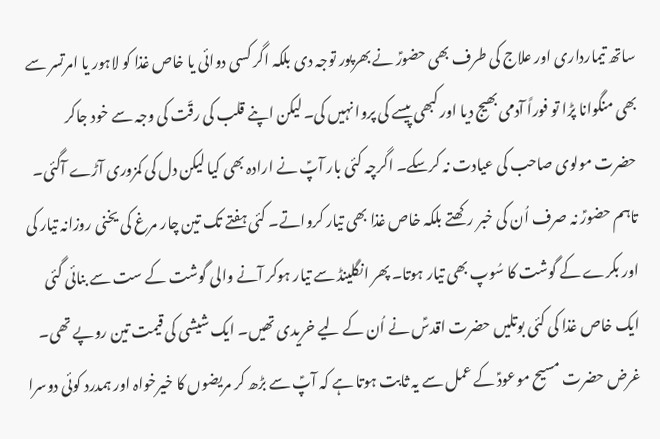ساتھ تیمارداری اور علاج کی طرف بھی حضورؑ نے بھرپور توجہ دی بلکہ اگر کسی دوائی یا خاص غذا کو لاہور یا امرتسر سے بھی منگوانا پڑا تو فوراً آدمی بھیج دیا اور کبھی پیسے کی پروا نہیں کی۔ لیکن اپنے قلب کی رقّت کی وجہ سے خود جاکر حضرت مولوی صاحب کی عیادت نہ کرسکے۔ اگرچہ کئی بار آپؑ نے ارادہ بھی کیا لیکن دل کی کمزوری آڑے آگئی۔ تاہم حضورؑ نہ صرف اُن کی خبر رکھتے بلکہ خاص غذا بھی تیار کرواتے۔ کئی ہفتے تک تین چار مرغ کی یخنی روزانہ تیار کی اور بکرے کے گوشت کا سُوپ بھی تیار ہوتا۔ پھر انگلینڈ سے تیار ہوکر آنے والی گوشت کے ست سے بنائی گئی ایک خاص غذا کی کئی بوتلیں حضرت اقدسؑ نے اُن کے لیے خریدی تھیں۔ ایک شیشی کی قیمت تین روپے تھی۔ غرض حضرت مسیح موعودؑ کے عمل سے یہ ثابت ہوتا ہے کہ آپؑ سے بڑھ کر مریضوں کا خیرخواہ اور ہمدرد کوئی دوسرا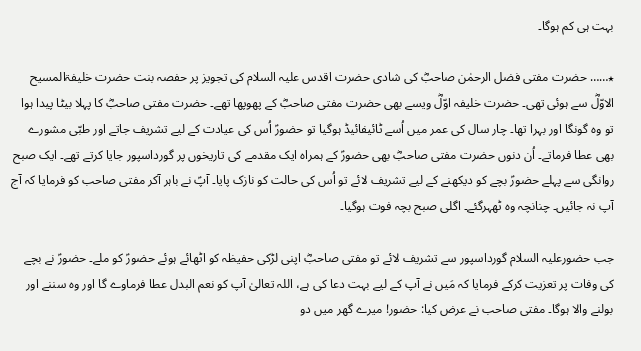بہت ہی کم ہوگا۔

٭…… حضرت مفتی فضل الرحمٰن صاحبؓ کی شادی حضرت اقدس علیہ السلام کی تجویز پر حفصہ بنت حضرت خلیفۃالمسیح الاوّلؓ سے ہوئی تھی۔ حضرت خلیفہ اوّلؓ ویسے بھی حضرت مفتی صاحبؓ کے پھوپھا تھے۔ حضرت مفتی صاحبؓ کا پہلا بیٹا پیدا ہوا تو وہ گونگا اور بہرا تھا۔ چار سال کی عمر میں اُسے ٹائیفائیڈ ہوگیا تو حضورؑ اُس کی عیادت کے لیے تشریف جاتے اور طبّی مشورے بھی عطا فرماتے۔ اُن دنوں حضرت مفتی صاحبؓ بھی حضورؑ کے ہمراہ ایک مقدمے کی تاریخوں پر گورداسپور جایا کرتے تھے۔ ایک صبح روانگی سے پہلے حضورؑ بچے کو دیکھنے کے لیے تشریف لائے تو اُس کی حالت کو نازک پایا۔ آپؑ نے باہر آکر مفتی صاحب کو فرمایا کہ آج آپ نہ جائیں۔ چنانچہ وہ ٹھہرگئے۔ اگلی صبح بچہ فوت ہوگیا۔

جب حضورعلیہ السلام گورداسپور سے تشریف لائے تو مفتی صاحبؓ اپنی لڑکی حفیظہ کو اٹھائے ہوئے حضورؑ کو ملے۔ حضورؑ نے بچے کی وفات پر تعزیت کرکے فرمایا کہ مَیں نے آپ کے لیے بہت دعا کی ہے، اللہ تعالیٰ آپ کو نعم البدل عطا فرماوے گا اور وہ سننے اور بولنے والا ہوگا۔ مفتی صاحب نے عرض کیا: حضور! میرے گھر میں دو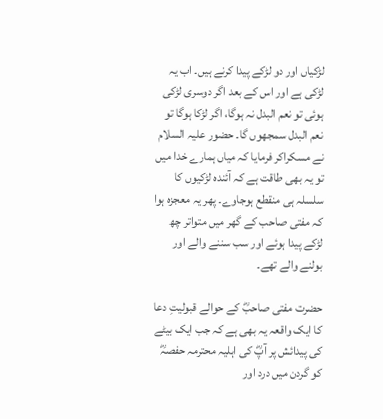لڑکیاں اور دو لڑکے پیدا کرنے ہیں۔ اب یہ لڑکی ہے اور اس کے بعد اگر دوسری لڑکی ہوئی تو نعم البدل نہ ہوگا، اگر لڑکا ہوگا تو نعم البدل سمجھوں گا۔ حضور علیہ السلام نے مسکراکر فرمایا کہ میاں ہمارے خدا میں تو یہ بھی طاقت ہے کہ آئندہ لڑکیوں کا سلسلہ ہی منقطع ہوجاوے۔ پھر یہ معجزہ ہوا کہ مفتی صاحب کے گھر میں متواتر چھ لڑکے پیدا ہوئے اور سب سننے والے اور بولنے والے تھے۔

حضرت مفتی صاحبؓ کے حوالے قبولیتِ دعا کا ایک واقعہ یہ بھی ہے کہ جب ایک بیٹے کی پیدائش پر آپؓ کی اہلیہ محترمہ حفصہؓ کو گردن میں درد اور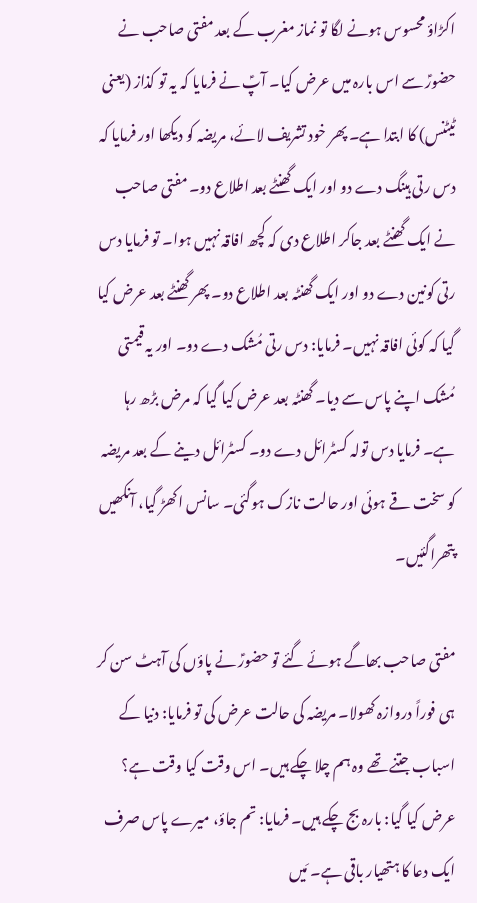اکڑاؤ محسوس ہونے لگا تو نماز مغرب کے بعد مفتی صاحب نے حضورؑ سے اس بارہ میں عرض کیا۔ آپؑ نے فرمایا کہ یہ تو کذاز (یعنی ٹیٹنس) کا ابتدا ہے۔ پھر خود تشریف لائے، مریضہ کو دیکھا اور فرمایا کہ دس رتی ہینگ دے دو اور ایک گھنٹے بعد اطلاع دو۔ مفتی صاحب نے ایک گھنٹے بعد جاکر اطلاع دی کہ کچھ افاقہ نہیں ہوا۔ تو فرمایا دس رتی کونین دے دو اور ایک گھنٹہ بعد اطلاع دو۔ پھر گھنٹے بعد عرض کیا گیا کہ کوئی افاقہ نہیں۔ فرمایا: دس رتی مُشک دے دو۔ اور یہ قیمتی مُشک اپنے پاس سے دیا۔ گھنٹہ بعد عرض کیا گیا کہ مرض بڑھ رہا ہے۔ فرمایا دس تولہ کسٹرائل دے دو۔ کسٹرائل دینے کے بعد مریضہ کو سخت قے ہوئی اور حالت نازک ہوگئی۔ سانس اکھڑ گیا، آنکھیں پتھراگئیں۔

مفتی صاحب بھاگے ہوئے گئے تو حضورؑ نے پاؤں کی آہٹ سن کر ہی فوراً دروازہ کھولا۔ مریضہ کی حالت عرض کی تو فرمایا: دنیا کے اسباب جتنے تھے وہ ہم چلا چکے ہیں۔ اس وقت کیا وقت ہے؟ عرض کیا گیا: بارہ بج چکے ہیں۔ فرمایا: تم جاؤ، میرے پاس صرف ایک دعا کا ہتھیار باقی ہے۔ مَیں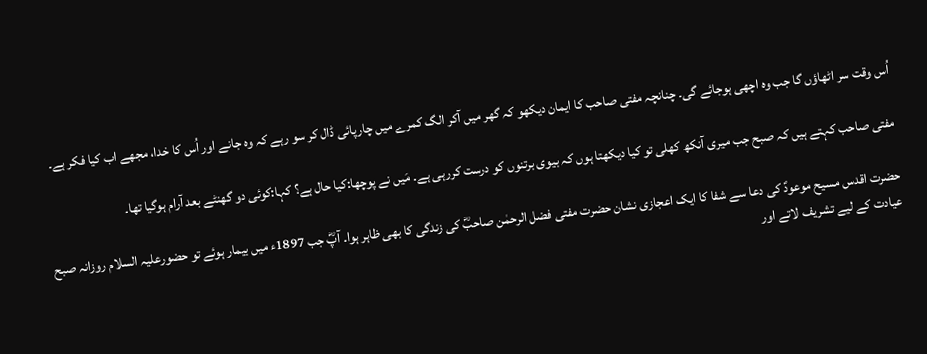اُس وقت سر اٹھاؤں گا جب وہ اچھی ہوجائے گی۔ چنانچہ مفتی صاحب کا ایمان دیکھو کہ گھر میں آکر الگ کمرے میں چارپائی ڈال کر سو رہے کہ وہ جانے اور اُس کا خدا، مجھے اب کیا فکر ہے۔

مفتی صاحب کہتے ہیں کہ صبح جب میری آنکھ کھلی تو کیا دیکھتا ہوں کہ بیوی برتنوں کو درست کررہی ہے۔ مَیں نے پوچھا:کیا حال ہے؟ کہا:کوئی دو گھنٹے بعد آرام ہوگیا تھا۔

حضرت اقدس مسیح موعودؑ کی دعا سے شفا کا ایک اعجازی نشان حضرت مفتی فضل الرحمٰن صاحبؓ کی زندگی کا بھی ظاہر ہوا۔ آپؓ جب 1897ء میں بیمار ہوئے تو حضورعلیہ السلام روزانہ صبح عیادت کے لیے تشریف لاتے اور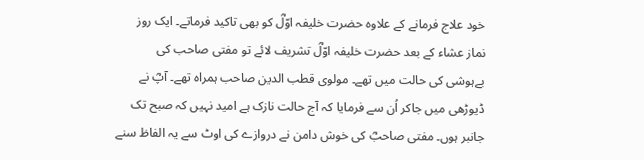خود علاج فرمانے کے علاوہ حضرت خلیفہ اوّلؓ کو بھی تاکید فرماتے۔ ایک روز نماز عشاء کے بعد حضرت خلیفہ اوّلؓ تشریف لائے تو مفتی صاحب کی بےہوشی کی حالت میں تھے۔ مولوی قطب الدین صاحب ہمراہ تھے۔ آپؓ نے ڈیوڑھی میں جاکر اُن سے فرمایا کہ آج حالت نازک ہے امید نہیں کہ صبح تک جانبر ہوں۔ مفتی صاحبؓ کی خوش دامن نے دروازے کی اوٹ سے یہ الفاظ سنے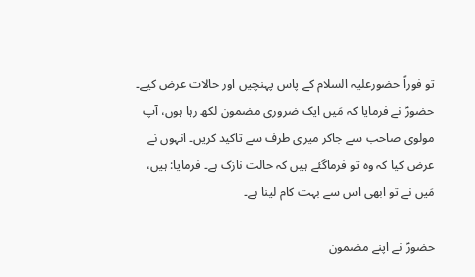تو فوراً حضورعلیہ السلام کے پاس پہنچیں اور حالات عرض کیے۔ حضورؑ نے فرمایا کہ مَیں ایک ضروری مضمون لکھ رہا ہوں، آپ مولوی صاحب سے جاکر میری طرف سے تاکید کریں۔ انہوں نے عرض کیا کہ وہ تو فرماگئے ہیں کہ حالت نازک ہے۔ فرمایا: ہیں، مَیں نے تو ابھی اس سے بہت کام لینا ہے۔

حضورؑ نے اپنے مضمون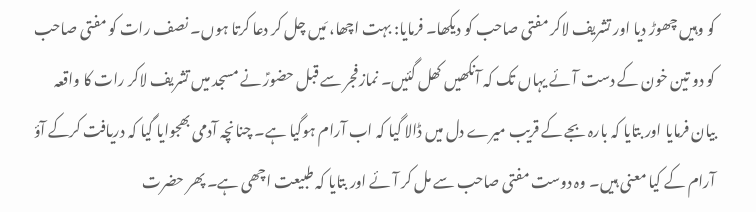کو وہیں چھوڑ دیا اور تشریف لاکر مفتی صاحب کو دیکھا۔ فرمایا: بہت اچھا، مَیں چل کر دعا کرتا ہوں۔ نصف رات کو مفتی صاحب کو دو تین خون کے دست آئے یہاں تک کہ آنکھیں کھل گئیں۔ نمازفجر سے قبل حضورؑ نے مسجد میں تشریف لاکر رات کا واقعہ بیان فرمایا اور بتایا کہ بارہ بجے کے قریب میرے دل میں ڈالا گیا کہ اب آرام ہوگیا ہے۔ چنانچہ آدمی بھجوایا گیا کہ دریافت کرکے آؤ آرام کے کیا معنی ہیں۔ وہ دوست مفتی صاحب سے مل کر آئے اور بتایا کہ طبیعت اچھی ہے۔ پھر حضرت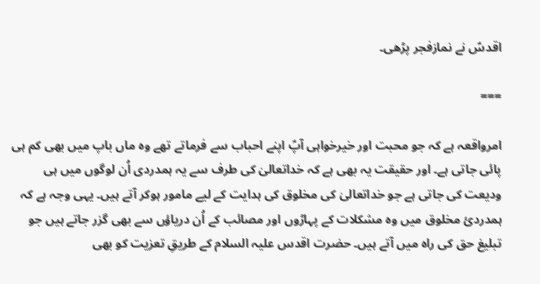اقدسؑ نے نمازفجر پڑھی۔

===

امرواقعہ ہے کہ جو محبت اور خیرخواہی آپؑ اپنے احباب سے فرماتے تھے وہ ماں باپ میں بھی کم ہی پائی جاتی ہے۔ اور حقیقت یہ بھی ہے کہ خداتعالیٰ کی طرف سے یہ ہمدردی اُن لوگوں میں ہی ودیعت کی جاتی ہے جو خداتعالیٰ کی مخلوق کی ہدایت کے لیے مامور ہوکر آتے ہیں۔ یہی وجہ ہے کہ ہمدردیٔ مخلوق میں وہ مشکلات کے پہاڑوں اور مصائب کے اُن دریاؤں سے بھی گزر جاتے ہیں جو تبلیغ حق کی راہ میں آتے ہیں۔ حضرت اقدس علیہ السلام کے طریقِ تعزیت کو بھی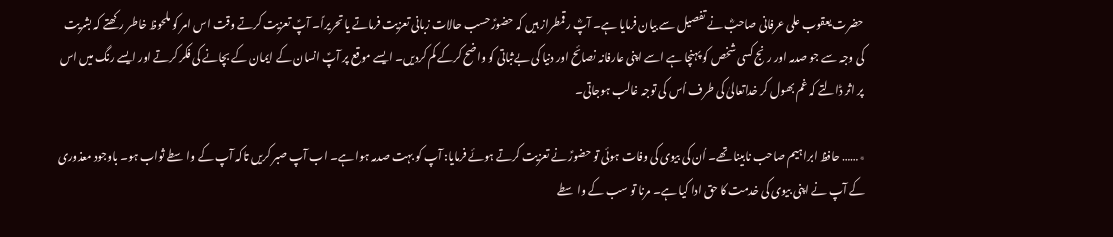حضرت یعقوب علی عرفانی صاحبؓ نے تفصیل سے بیان فرمایا ہے۔ آپؓ رقمطراز ہیں کہ حضورؑ حسب حالات زبانی تعزیت فرماتے یا تحریراً۔ آپؑ تعزیت کرتے وقت اس امر کو ملحوظ خاطر رکھتے کہ بشریت کی وجہ سے جو صدمہ اور رنج کسی شخص کو پہنچا ہے اسے اپنی عارفانہ نصائح اور دنیا کی بےثباتی کو واضح کرکے کم کردیں۔ ایسے موقع پر آپؑ انسان کے ایمان کے بچانے کی فکر کرتے اور ایسے رنگ میں اس پر اثر ڈالتے کہ غم بھول کر خداتعالیٰ کی طرف اُس کی توجہ غالب ہوجاتی۔

٭…… حافظ ابراہیم صاحب نابینا تھے۔ اُن کی بیوی کی وفات ہوئی تو حضورؑ نے تعزیت کرتے ہوئے فرمایا: آپ کو بہت صدمہ ہوا ہے۔ اب آپ صبر کریں تاکہ آپ کے واسطے ثواب ہو۔ باوجود معذوری کے آپ نے اپنی بیوی کی خدمت کا حق ادا کیا ہے۔ مرنا تو سب کے واسطے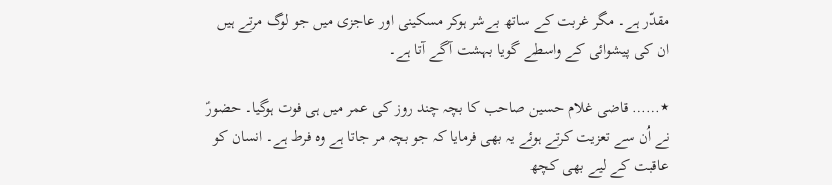مقدّر ہے۔ مگر غربت کے ساتھ بےشر ہوکر مسکینی اور عاجزی میں جو لوگ مرتے ہیں ان کی پیشوائی کے واسطے گویا بہشت آگے آتا ہے۔

٭…… قاضی غلام حسین صاحب کا بچہ چند روز کی عمر میں ہی فوت ہوگیا۔ حضورؑ نے اُن سے تعزیت کرتے ہوئے یہ بھی فرمایا کہ جو بچہ مر جاتا ہے وہ فرط ہے۔ انسان کو عاقبت کے لیے بھی کچھ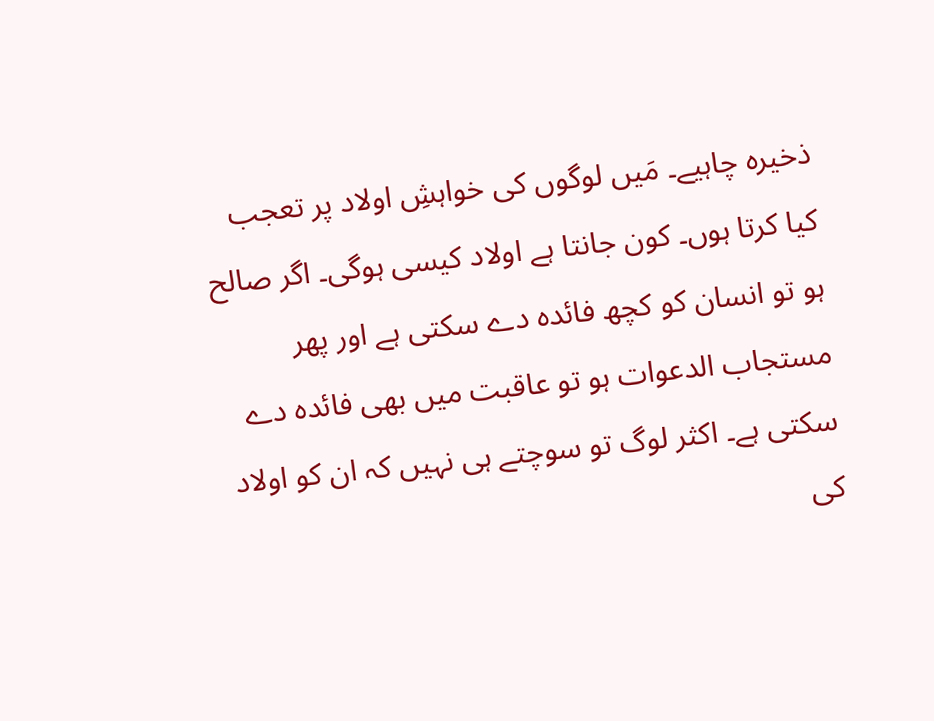ذخیرہ چاہیے۔ مَیں لوگوں کی خواہشِ اولاد پر تعجب کیا کرتا ہوں۔ کون جانتا ہے اولاد کیسی ہوگی۔ اگر صالح ہو تو انسان کو کچھ فائدہ دے سکتی ہے اور پھر مستجاب الدعوات ہو تو عاقبت میں بھی فائدہ دے سکتی ہے۔ اکثر لوگ تو سوچتے ہی نہیں کہ ان کو اولاد کی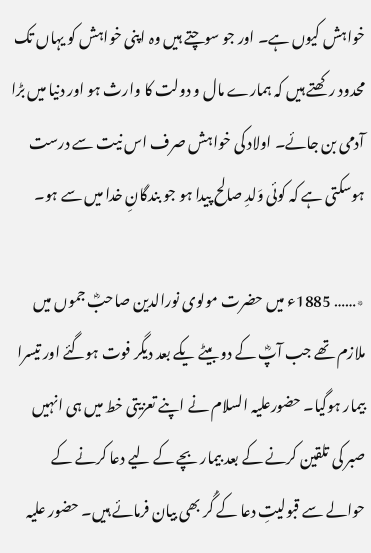خواہش کیوں ہے۔ اور جو سوچتے ہیں وہ اپنی خواہش کو یہاں تک محدود رکھتے ہیں کہ ہمارے مال و دولت کا وارث ہو اور دنیا میں بڑا آدمی بن جائے۔ اولاد کی خواہش صرف اس نیت سے درست ہوسکتی ہے کہ کوئی وَلدِ صالح پیدا ہو جو بندگانِ خدا میں سے ہو۔

٭…… 1885ء میں حضرت مولوی نورالدین صاحبؓ جموں میں ملازم تھے جب آپؓ کے دو بیٹے یکے بعد دیگر فوت ہوگئے اور تیسرا بیمار ہوگیا۔ حضورعلیہ السلام نے اپنے تعزیتی خط میں ہی انہیں صبر کی تلقین کرنے کے بعد بیمار بچے کے لیے دعا کرنے کے حوالے سے قبولیتِ دعا کے گُر بھی بیان فرمائے ہیں۔ حضور علیہ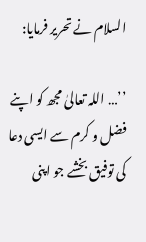السلام نے تحریر فرمایا:

’’… اللہ تعالیٰ مجھ کو اپنے فضل و کرم سے ایسی دعا کی توفیق بخشے جو اپنی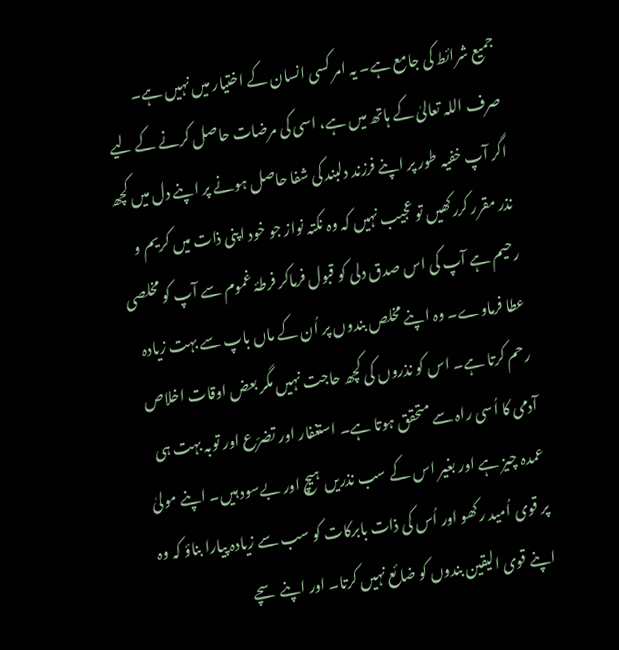جمیع شرائط کی جامع ہے۔ یہ امر کسی انسان کے اختیار میں نہیں ہے۔ صرف اللہ تعالیٰ کے ہاتھ میں ہے، اسی کی مرضات حاصل کرنے کے لیے اگر آپ خفیہ طور پر اپنے فرزند دلبند کی شفا حاصل ہونے پر اپنے دل میں کچھ نذر مقرر کررکھیں تو عجیب نہیں کہ وہ نکتہ نواز جو خود اپنی ذات میں کریم و رحیم ہے آپ کی اس صدق دلی کو قبول فرماکر فرطۂ غموم سے آپ کو مخلصی عطا فرماوے۔ وہ اپنے مخلص بندوں پر اُن کے ماں باپ سے بہت زیادہ رحم کرتا ہے۔ اس کو نذروں کی کچھ حاجت نہیں مگر بعض اوقات اخلاص آدمی کا اُسی راہ سے متحقق ہوتا ہے۔ استغفار اور تضرّع اور توبہ بہت ہی عمدہ چیز ہے اور بغیر اس کے سب نذریں ہیچ اور بےسود ہیں۔ اپنے مولیٰ پر قوی اُمید رکھو اور اُس کی ذات بابرکات کو سب سے زیادہ پیارا بناؤ کہ وہ اپنے قوی الیقین بندوں کو ضائع نہیں کرتا۔ اور اپنے سچے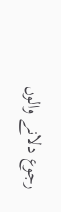رجوع دلانے والوں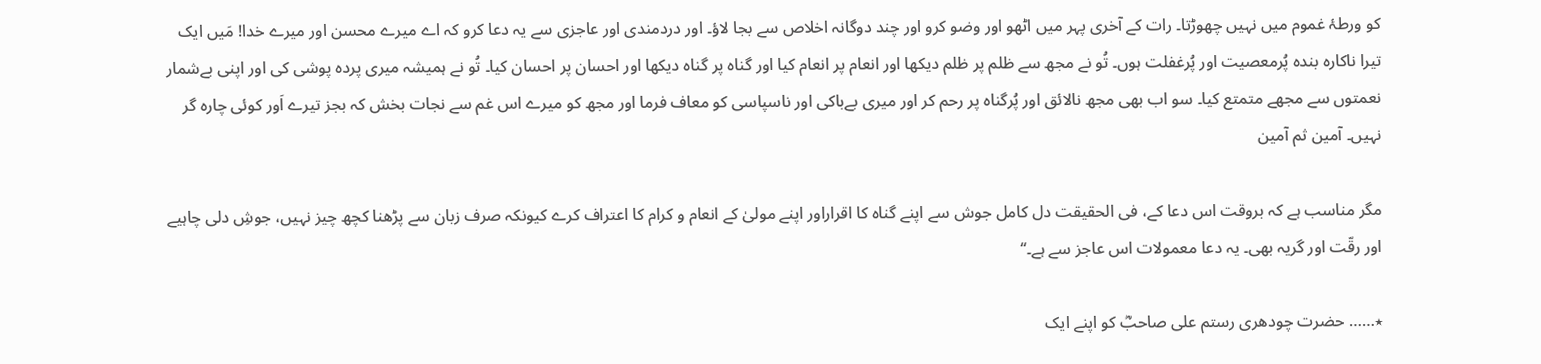کو ورطۂ غموم میں نہیں چھوڑتا۔ رات کے آخری پہر میں اٹھو اور وضو کرو اور چند دوگانہ اخلاص سے بجا لاؤ۔ اور دردمندی اور عاجزی سے یہ دعا کرو کہ اے میرے محسن اور میرے خدا! مَیں ایک تیرا ناکارہ بندہ پُرمعصیت اور پُرغفلت ہوں۔ تُو نے مجھ سے ظلم پر ظلم دیکھا اور انعام پر انعام کیا اور گناہ پر گناہ دیکھا اور احسان پر احسان کیا۔ تُو نے ہمیشہ میری پردہ پوشی کی اور اپنی بےشمار نعمتوں سے مجھے متمتع کیا۔ سو اب بھی مجھ نالائق اور پُرگناہ پر رحم کر اور میری بےباکی اور ناسپاسی کو معاف فرما اور مجھ کو میرے اس غم سے نجات بخش کہ بجز تیرے اَور کوئی چارہ گر نہیں۔ آمین ثم آمین

مگر مناسب ہے کہ بروقت اس دعا کے، فی الحقیقت دل کامل جوش سے اپنے گناہ کا اقراراور اپنے مولیٰ کے انعام و کرام کا اعتراف کرے کیونکہ صرف زبان سے پڑھنا کچھ چیز نہیں، جوشِ دلی چاہیے اور رقّت اور گریہ بھی۔ یہ دعا معمولات اس عاجز سے ہے۔‘‘

٭…… حضرت چودھری رستم علی صاحبؓ کو اپنے ایک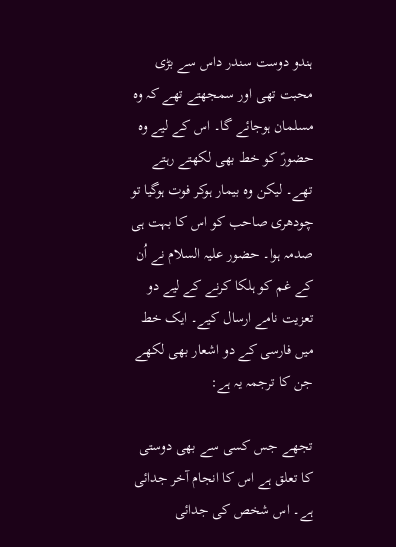ہندو دوست سندر داس سے بڑی محبت تھی اور سمجھتے تھے کہ وہ مسلمان ہوجائے گا۔ اس کے لیے وہ حضورؑ کو خط بھی لکھتے رہتے تھے۔ لیکن وہ بیمار ہوکر فوت ہوگیا تو چودھری صاحب کو اس کا بہت ہی صدمہ ہوا۔ حضور علیہ السلام نے اُن کے غم کو ہلکا کرنے کے لیے دو تعزیت نامے ارسال کیے۔ ایک خط میں فارسی کے دو اشعار بھی لکھے جن کا ترجمہ یہ ہے:

تجھے جس کسی سے بھی دوستی کا تعلق ہے اس کا انجام آخر جدائی ہے۔ اس شخص کی جدائی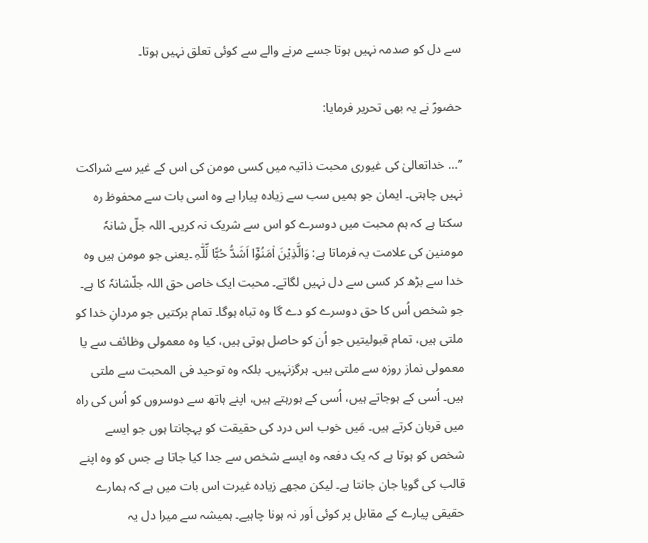سے دل کو صدمہ نہیں ہوتا جسے مرنے والے سے کوئی تعلق نہیں ہوتا۔

حضورؑ نے یہ بھی تحریر فرمایا:

’’… خداتعالیٰ کی غیوری محبت ذاتیہ میں کسی مومن کی اس کے غیر سے شراکت نہیں چاہتی۔ ایمان جو ہمیں سب سے زیادہ پیارا ہے وہ اسی بات سے محفوظ رہ سکتا ہے کہ ہم محبت میں دوسرے کو اس سے شریک نہ کریں۔ اللہ جلّ شانہٗ مومنین کی علامت یہ فرماتا ہے: وَالَّذِیْنَ اٰمَنُوْٓا اَشَدُّ حُبًّا لِّلّٰہِ ۔یعنی جو مومن ہیں وہ خدا سے بڑھ کر کسی سے دل نہیں لگاتے۔ محبت ایک خاص حق اللہ جلّشانہٗ کا ہے۔ جو شخص اُس کا حق دوسرے کو دے گا وہ تباہ ہوگا۔ تمام برکتیں جو مردانِ خدا کو ملتی ہیں، تمام قبولیتیں جو اُن کو حاصل ہوتی ہیں، کیا وہ معمولی وظائف سے یا معمولی نماز روزہ سے ملتی ہیں۔ ہرگزنہیں۔ بلکہ وہ توحید فی المحبت سے ملتی ہیں۔ اُسی کے ہوجاتے ہیں، اُسی کے ہورہتے ہیں، اپنے ہاتھ سے دوسروں کو اُس کی راہ میں قربان کرتے ہیں۔ مَیں خوب اس درد کی حقیقت کو پہچانتا ہوں جو ایسے شخص کو ہوتا ہے کہ یک دفعہ وہ ایسے شخص سے جدا کیا جاتا ہے جس کو وہ اپنے قالب کی گویا جان جانتا ہے۔ لیکن مجھے زیادہ غیرت اس بات میں ہے کہ ہمارے حقیقی پیارے کے مقابل پر کوئی اَور نہ ہونا چاہیے۔ ہمیشہ سے میرا دل یہ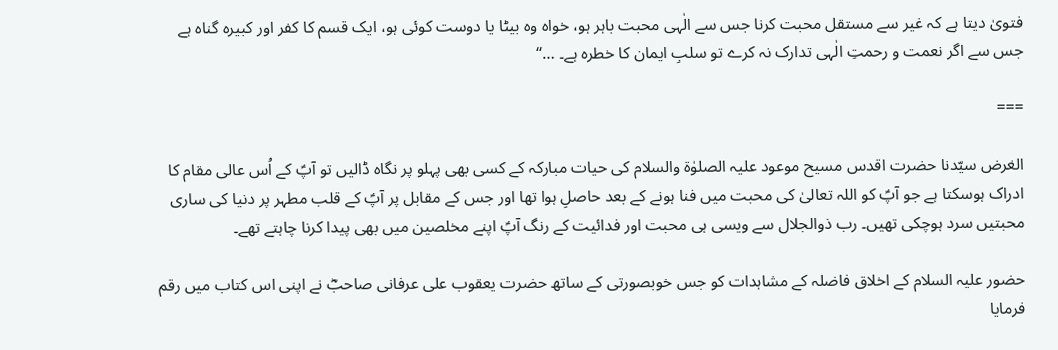فتویٰ دیتا ہے کہ غیر سے مستقل محبت کرنا جس سے الٰہی محبت باہر ہو، خواہ وہ بیٹا یا دوست کوئی ہو، ایک قسم کا کفر اور کبیرہ گناہ ہے جس سے اگر نعمت و رحمتِ الٰہی تدارک نہ کرے تو سلبِ ایمان کا خطرہ ہے۔ …‘‘

===

الغرض سیّدنا حضرت اقدس مسیح موعود علیہ الصلوٰۃ والسلام کی حیات مبارکہ کے کسی بھی پہلو پر نگاہ ڈالیں تو آپؑ کے اُس عالی مقام کا ادراک ہوسکتا ہے جو آپؑ کو اللہ تعالیٰ کی محبت میں فنا ہونے کے بعد حاصلِ ہوا تھا اور جس کے مقابل پر آپؑ کے قلب مطہر پر دنیا کی ساری محبتیں سرد ہوچکی تھیں۔ رب ذوالجلال سے ویسی ہی محبت اور فدائیت کے رنگ آپؑ اپنے مخلصین میں بھی پیدا کرنا چاہتے تھے۔

حضور علیہ السلام کے اخلاق فاضلہ کے مشاہدات کو جس خوبصورتی کے ساتھ حضرت یعقوب علی عرفانی صاحبؓ نے اپنی اس کتاب میں رقم فرمایا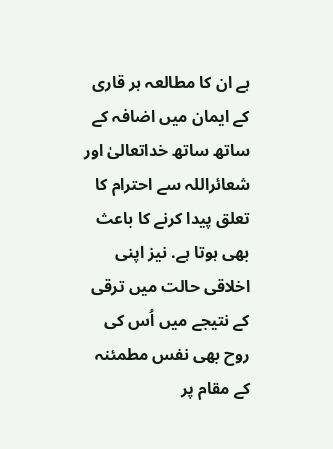ہے ان کا مطالعہ ہر قاری کے ایمان میں اضافہ کے ساتھ ساتھ خداتعالیٰ اور شعائراللہ سے احترام کا تعلق پیدا کرنے کا باعث بھی ہوتا ہے. نیز اپنی اخلاقی حالت میں ترقی کے نتیجے میں اُس کی روح بھی نفس مطمئنہ کے مقام پر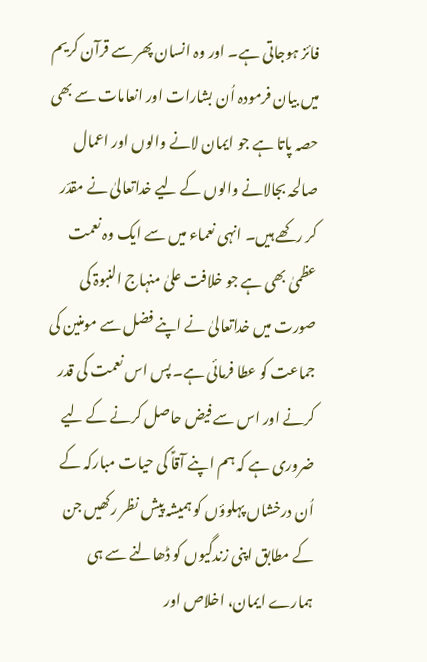فائز ہوجاتی ہے۔ اور وہ انسان پھر سے قرآن کریم میں بیان فرمودہ اُن بشارات اور انعامات سے بھی حصہ پاتا ہے جو ایمان لانے والوں اور اعمال صالحہ بجالانے والوں کے لیے خداتعالیٰ نے مقدّر کر رکھے ہیں۔ انہی نعماء میں سے ایک وہ نعمت عظمیٰ بھی ہے جو خلافت علیٰ منہاج النبوۃ کی صورت میں خداتعالیٰ نے اپنے فضل سے مومنین کی جماعت کو عطا فرمائی ہے۔ پس اس نعمت کی قدر کرنے اور اس سے فیض حاصل کرنے کے لیے ضروری ہے کہ ہم اپنے آقاؑ کی حیات مبارکہ کے اُن درخشاں پہلوؤں کو ہمیشہ پیش نظر رکھیں جن کے مطابق اپنی زندگیوں کو ڈھالنے سے ہی ہمارے ایمان، اخلاص اور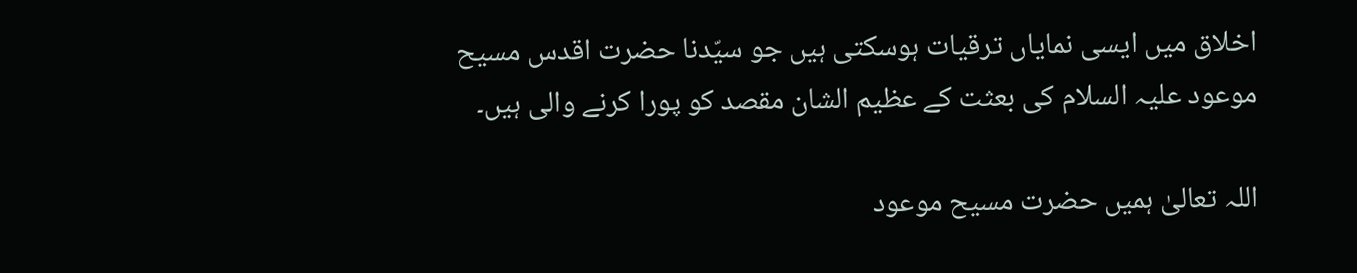اخلاق میں ایسی نمایاں ترقیات ہوسکتی ہیں جو سیّدنا حضرت اقدس مسیح موعود علیہ السلام کی بعثت کے عظیم الشان مقصد کو پورا کرنے والی ہیں۔

اللہ تعالیٰ ہمیں حضرت مسیح موعود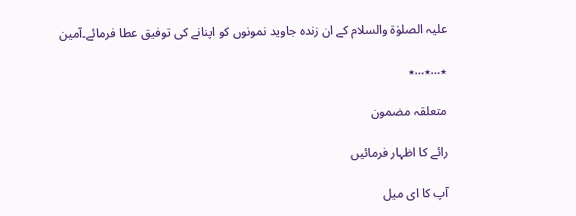علیہ الصلوٰۃ والسلام کے ان زندہ جاوید نمونوں کو اپنانے کی توفیق عطا فرمائے۔آمین

٭…٭…٭

متعلقہ مضمون

رائے کا اظہار فرمائیں

آپ کا ای میل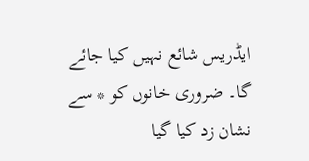ایڈریس شائع نہیں کیا جائے گا۔ ضروری خانوں کو * سے نشان زد کیا گیا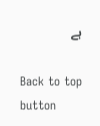ہے

Back to top button